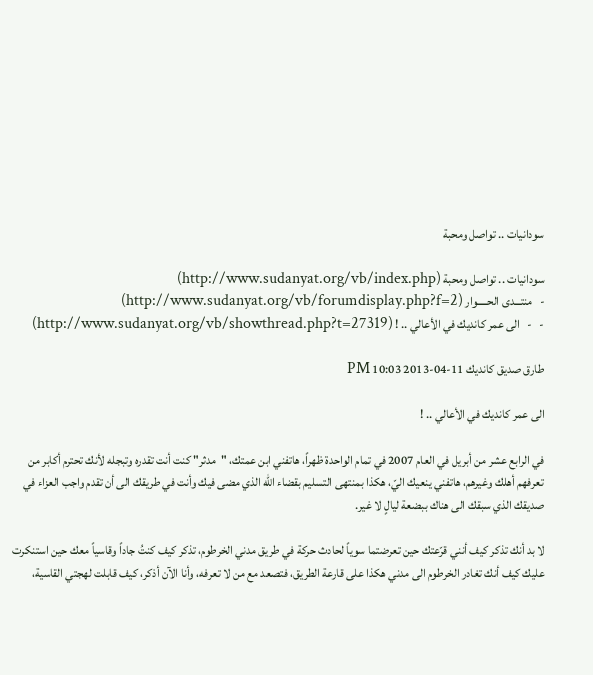سودانيات .. تواصل ومحبة

سودانيات .. تواصل ومحبة (http://www.sudanyat.org/vb/index.php)
-   منتـــدى الحـــــوار (http://www.sudanyat.org/vb/forumdisplay.php?f=2)
-   -   الى عمر كانديك في الأعالي .. ! (http://www.sudanyat.org/vb/showthread.php?t=27319)

طارق صديق كانديك 11-04-2013 10:03 PM

الى عمر كانديك في الأعالي .. !

في الرابع عشر من أبريل في العام 2007 في تمام الواحدة ظهراً، هاتفني ابن عمتك، "مدثر" كنت أنت تقدره وتبجله لأنك تحترم أكابر من تعرفهم أهلك وغيرهم، هاتفني ينعيك اليّ، هكذا بمنتهى التسليم بقضاء الله الذي مضى فيك وأنت في طريقك الى أن تقدم واجب العزاء في صديقك الذي سبقك الى هناك ببضعة ليالٍ لا غير.

لا بد أنك تذكر كيف أنني قرّعتك حين تعرضتما سوياً لحادث حركة في طريق مدني الخرطوم، تذكر كيف كنتُ جاداً وقاسياً معك حين استنكرت عليك كيف أنك تغادر الخرطوم الى مدني هكذا على قارعة الطريق، فتصعد مع من لا تعرفه، وأنا الآن أذكر، كيف قابلت لهجتي القاسية،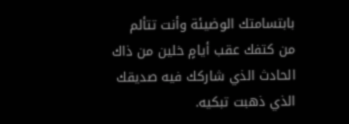بابتسامتك الوضيئة وأنت تتألم من كتفك عقب أيامٍ خلين من ذاك الحادث الذي شاركك فيه صديقك الذي ذهبت تبكيه.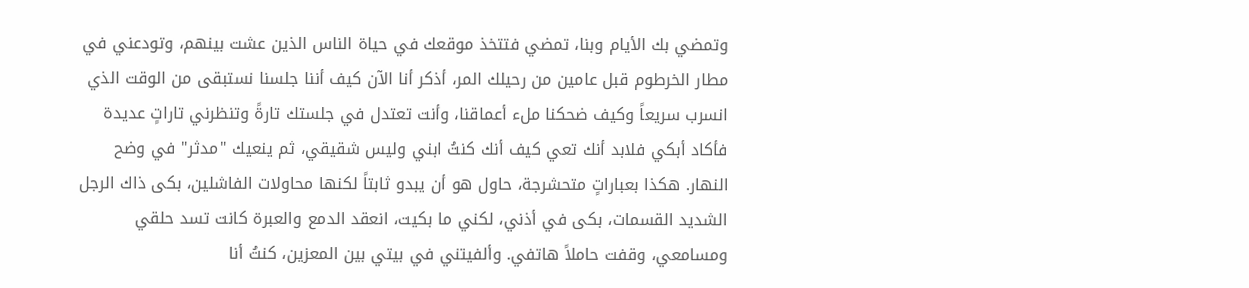وتمضي بك الأيام وبنا، تمضي فتتخذ موقعك في حياة الناس الذين عشت بينهم، وتودعني في مطار الخرطوم قبل عامين من رحيلك المر، أذكر أنا الآن كيف أننا جلسنا نستبقى من الوقت الذي انسرب سريعاً وكيف ضحكنا ملء أعماقنا، وأنت تعتدل في جلستك تارةً وتنظرني تاراتٍ عديدة فأكاد أبكي فلابد أنك تعي كيف أنك كنتُ ابني وليس شقيقي، ثم ينعيك "مدثر" في وضح النهار. هكذا بعباراتٍ متحشرجة، حاول هو أن يبدو ثابتاً لكنها محاولات الفاشلين، بكى ذاك الرجل الشديد القسمات، بكى في أذني، لكني ما بكيت، انعقد الدمع والعبرة كانت تسد حلقي ومسامعي، وقفت حاملاً هاتفي. وألفيتني في بيتي بين المعزين، كنتُ أنا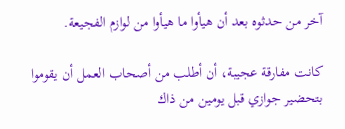آخر من حدثوه بعد أن هيأوا ما هيأوا من لوازم الفجيعة.

كانت مفارقة عجيبة، أن أطلب من أصحاب العمل أن يقوموا بتحضير جوازي قبل يومين من ذاك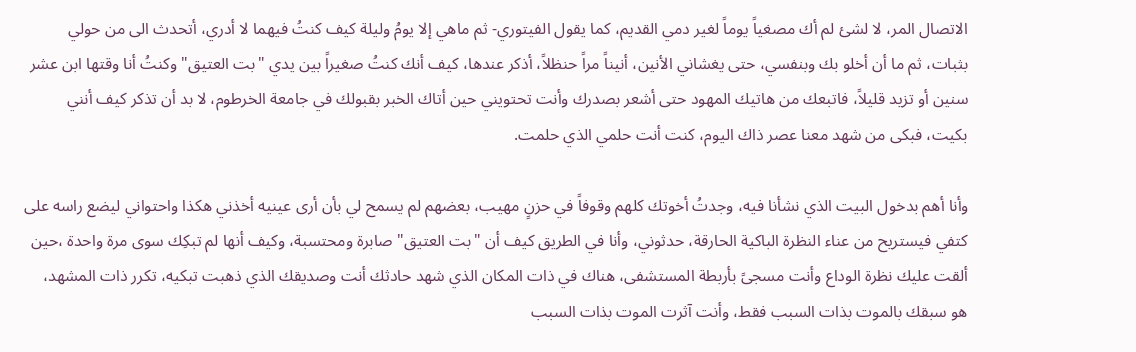الاتصال المر، لا لشئ لم أك مصغياً يوماً لغير دمي القديم، كما يقول الفيتوري- ثم ماهي إلا يومُ وليلة كيف كنتُ فيهما لا أدري، أتحدث الى من حولي بثبات، ثم ما أن أخلو بك وبنفسي، حتى يغشاني الأنين، أنيناً مراً حنظلاً، أذكر عندها، كيف أنك كنتُ صغيراً بين يدي "بت العتيق" وكنتُ أنا وقتها ابن عشر سنين أو تزيد قليلاً، فاتبعك من هاتيك المهود حتى أشعر بصدرك وأنت تحتويني حين أتاك الخبر بقبولك في جامعة الخرطوم، لا بد أن تذكر كيف أنني بكيت، فبكى من شهد معنا عصر ذاك اليوم، كنت أنت حلمي الذي حلمت.

وأنا أهم بدخول البيت الذي نشأنا فيه، وجدتُ أخوتك كلهم وقوفاً في حزنٍ مهيب، بعضهم لم يسمح لي بأن أرى عينيه أخذني هكذا واحتواني ليضع راسه على كتفي فيستريح من عناء النظرة الباكية الحارقة، حدثوني، وأنا في الطريق كيف أن "بت العتيق" صابرة ومحتسبة، وكيف أنها لم تبكِك سوى مرة واحدة ،حين ألقت عليك نظرة الوداع وأنت مسجىً بأربطة المستشفى، هناك في ذات المكان الذي شهد حادثك أنت وصديقك الذي ذهبت تبكيه، تكرر ذات المشهد، هو سبقك بالموت بذات السبب فقط، وأنت آثرت الموت بذات السبب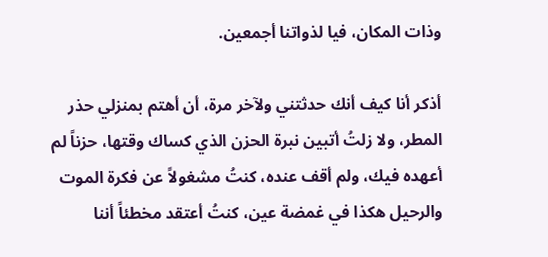وذات المكان، فيا لذواتنا أجمعين.

أذكر أنا كيف أنك حدثتني ولآخر مرة، أن أهتم بمنزلي حذر المطر، ولا زلتُ أتبين نبرة الحزن الذي كساك وقتها، حزناً لم أعهده فيك، ولم أقف عنده، كنتُ مشغولاً عن فكرة الموت والرحيل هكذا في غمضة عين، كنتُ أعتقد مخطئاً أننا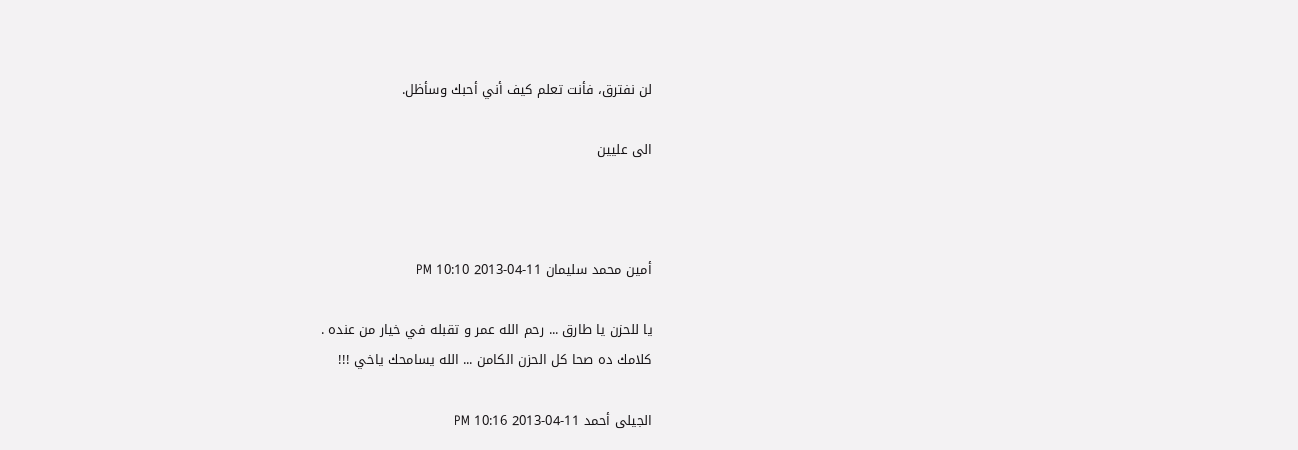لن نفترق، فأنت تعلم كيف أني أحبك وسأظل.

الى عليين



أمين محمد سليمان 11-04-2013 10:10 PM

يا للحزن يا طارق ... رحم الله عمر و تقبله في خيار من عنده .
كلامك ده صحا كل الحزن الكامن ... الله يسامحك ياخي !!!

الجيلى أحمد 11-04-2013 10:16 PM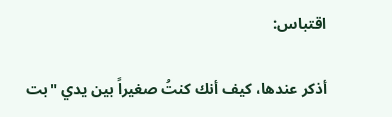اقتباس:

أذكر عندها، كيف أنك كنتُ صغيراً بين يدي "بت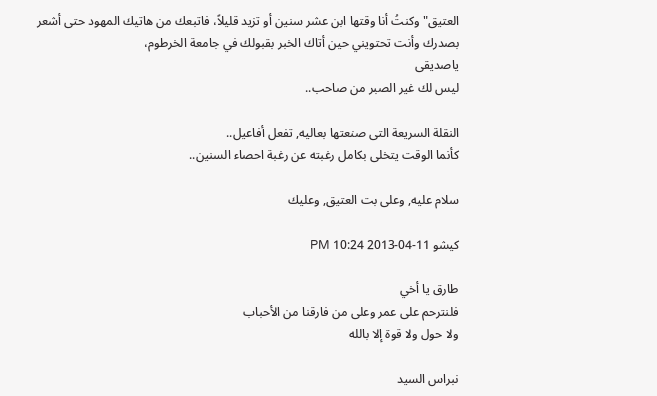العتيق" وكنتُ أنا وقتها ابن عشر سنين أو تزيد قليلاً، فاتبعك من هاتيك المهود حتى أشعر بصدرك وأنت تحتويني حين أتاك الخبر بقبولك في جامعة الخرطوم،
ياصديقى
ليس لك غير الصبر من صاحب..

النقلة السريعة التى صنعتها بعاليه, تفعل أفاعيل..
كأنما الوقت يتخلى بكامل رغبته عن رغبة احصاء السنين..

سلام عليه, وعلى بت العتيق, وعليك

كيشو 11-04-2013 10:24 PM

طارق يا أخي
فلنترحم على عمر وعلى من فارقنا من الأحباب
ولا حول ولا قوة إلا بالله

نبراس السيد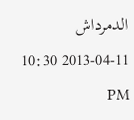الدمرداش 11-04-2013 10:30 PM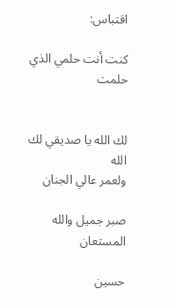اقتباس:

كنت أنت حلمي الذي حلمت


لك الله يا صديقي لك الله
ولعمر عالي الجنان

صبر جميل والله المستعان

حسين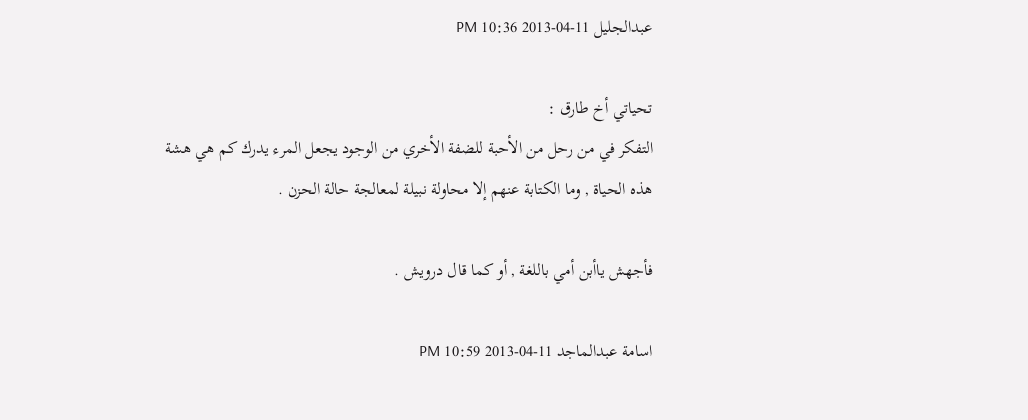عبدالجليل 11-04-2013 10:36 PM

تحياتي أخ طارق :
التفكر في من رحل من الأحبة للضفة الأخري من الوجود يجعل المرء يدرك كم هي هشة هذه الحياة , وما الكتابة عنهم إلا محاولة نبيلة لمعالجة حالة الحزن .

فأجهش ياأبن أمي باللغة , أو كما قال درويش .

اسامة عبدالماجد 11-04-2013 10:59 PM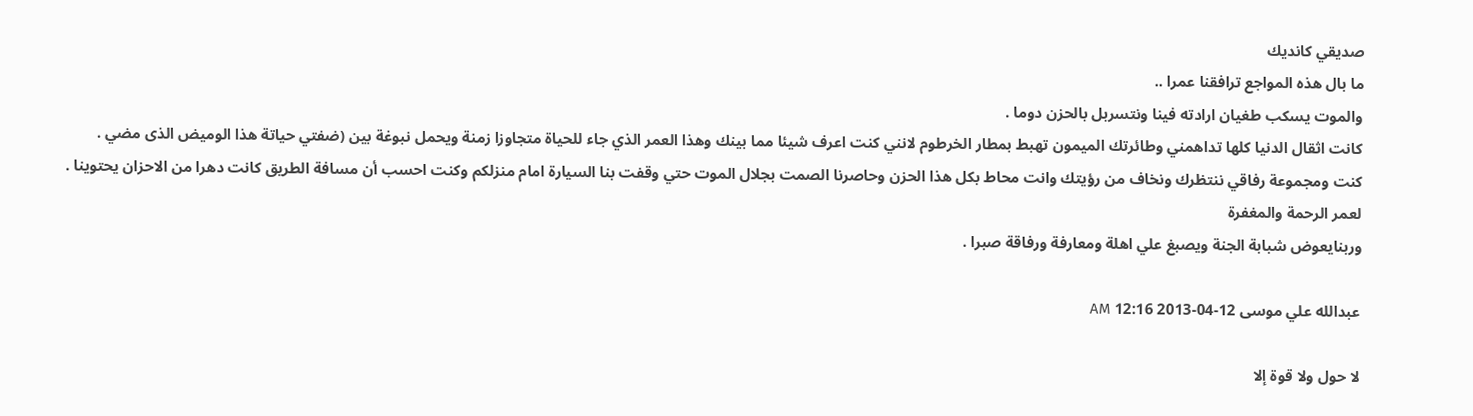صديقي كانديك
ما بال هذه المواجع ترافقنا عمرا ..
والموت يسكب طغيان ارادته فينا ونتسربل بالحزن دوما .
كانت اثقال الدنيا كلها تداهمني وطائرتك الميمون تهبط بمطار الخرطوم لانني كنت اعرف شيئا مما بينك وهذا العمر الذي جاء للحياة متجاوزا زمنة ويحمل نبوغة بين (ضفتي حياتة هذا الوميض الذى مضي .
كنت ومجموعة رفاقي ننتظرك ونخاف من رؤيتك وانت محاط بكل هذا الحزن وحاصرنا الصمت بجلال الموت حتي وقفت بنا السيارة امام منزلكم وكنت احسب أن مسافة الطريق كانت دهرا من الاحزان يحتوينا .
لعمر الرحمة والمغفرة
وربنايعوض شبابة الجنة ويصبغ علي اهلة ومعارفة ورفاقة صبرا .

عبدالله علي موسى 12-04-2013 12:16 AM

لا حول ولا قوة إلا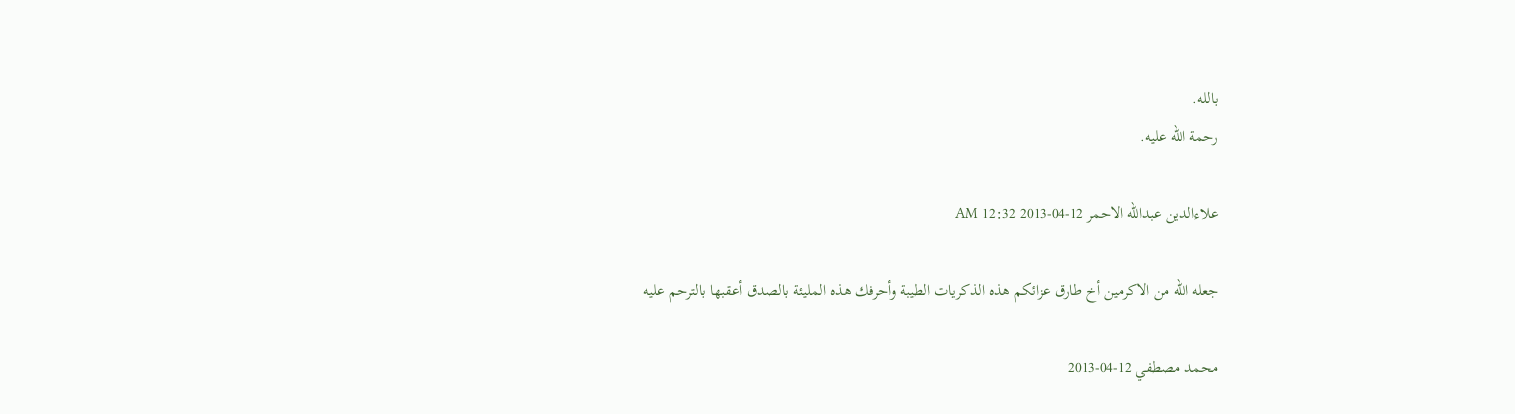بالله.
رحمة الله عليه.

علاءالدين عبدالله الاحمر 12-04-2013 12:32 AM

جعله الله من الاكرمين أخ طارق عزائكم هذه الذكريات الطيبة وأحرفك هذه المليئة بالصدق أعقبها بالترحم عليه

محمد مصطفي 12-04-2013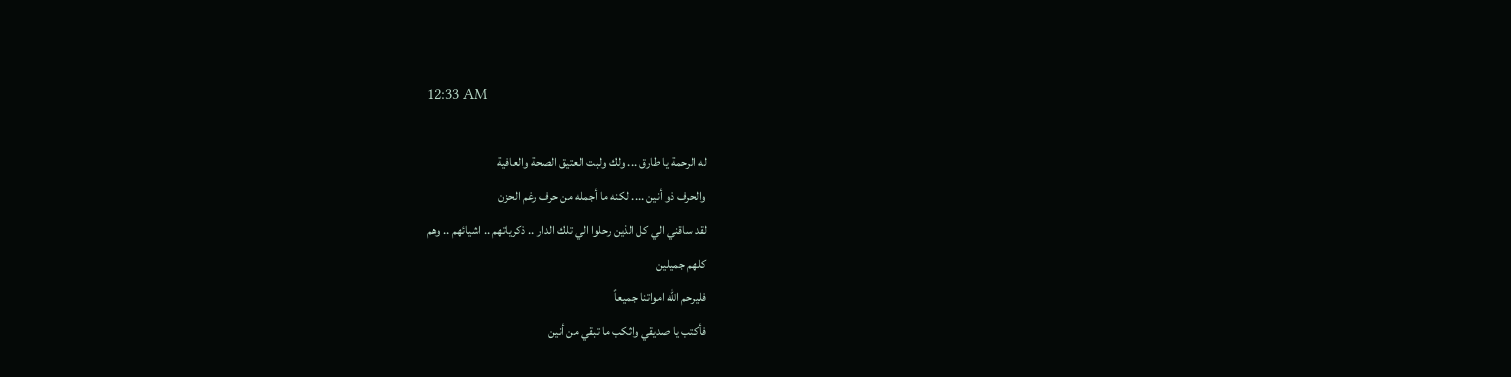12:33 AM

له الرحمة يا طارق ... ولك ولبت العتيق الصحة والعافية
والحرف ذو أنين .... لكنه ما أجمله من حرف رغم الحزن
لقد ساقني الي كل الذين رحلوا الي تلك الدار .. ذكرياتهم .. اشيائهم .. وهم
كلهم جميلين
فليرحم الله امواتنا جميعاً
فأكتب يا صديقي واثكب ما تبقي من أنين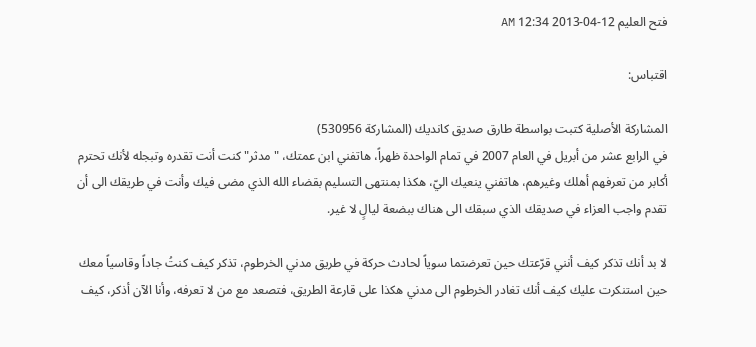فتح العليم 12-04-2013 12:34 AM

اقتباس:

المشاركة الأصلية كتبت بواسطة طارق صديق كانديك (المشاركة 530956)
في الرابع عشر من أبريل في العام 2007 في تمام الواحدة ظهراً، هاتفني ابن عمتك، "مدثر" كنت أنت تقدره وتبجله لأنك تحترم أكابر من تعرفهم أهلك وغيرهم، هاتفني ينعيك اليّ، هكذا بمنتهى التسليم بقضاء الله الذي مضى فيك وأنت في طريقك الى أن تقدم واجب العزاء في صديقك الذي سبقك الى هناك ببضعة ليالٍ لا غير.

لا بد أنك تذكر كيف أنني قرّعتك حين تعرضتما سوياً لحادث حركة في طريق مدني الخرطوم، تذكر كيف كنتُ جاداً وقاسياً معك حين استنكرت عليك كيف أنك تغادر الخرطوم الى مدني هكذا على قارعة الطريق، فتصعد مع من لا تعرفه، وأنا الآن أذكر، كيف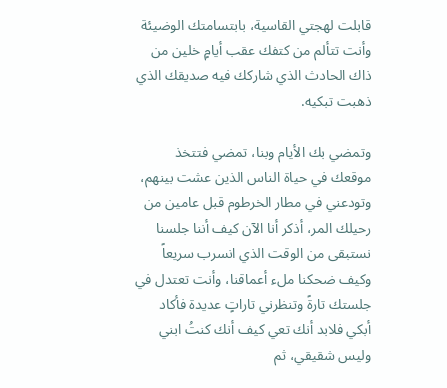قابلت لهجتي القاسية، بابتسامتك الوضيئة وأنت تتألم من كتفك عقب أيامٍ خلين من ذاك الحادث الذي شاركك فيه صديقك الذي ذهبت تبكيه.

وتمضي بك الأيام وبنا، تمضي فتتخذ موقعك في حياة الناس الذين عشت بينهم، وتودعني في مطار الخرطوم قبل عامين من رحيلك المر، أذكر أنا الآن كيف أننا جلسنا نستبقى من الوقت الذي انسرب سريعاً وكيف ضحكنا ملء أعماقنا، وأنت تعتدل في جلستك تارةً وتنظرني تاراتٍ عديدة فأكاد أبكي فلابد أنك تعي كيف أنك كنتُ ابني وليس شقيقي، ثم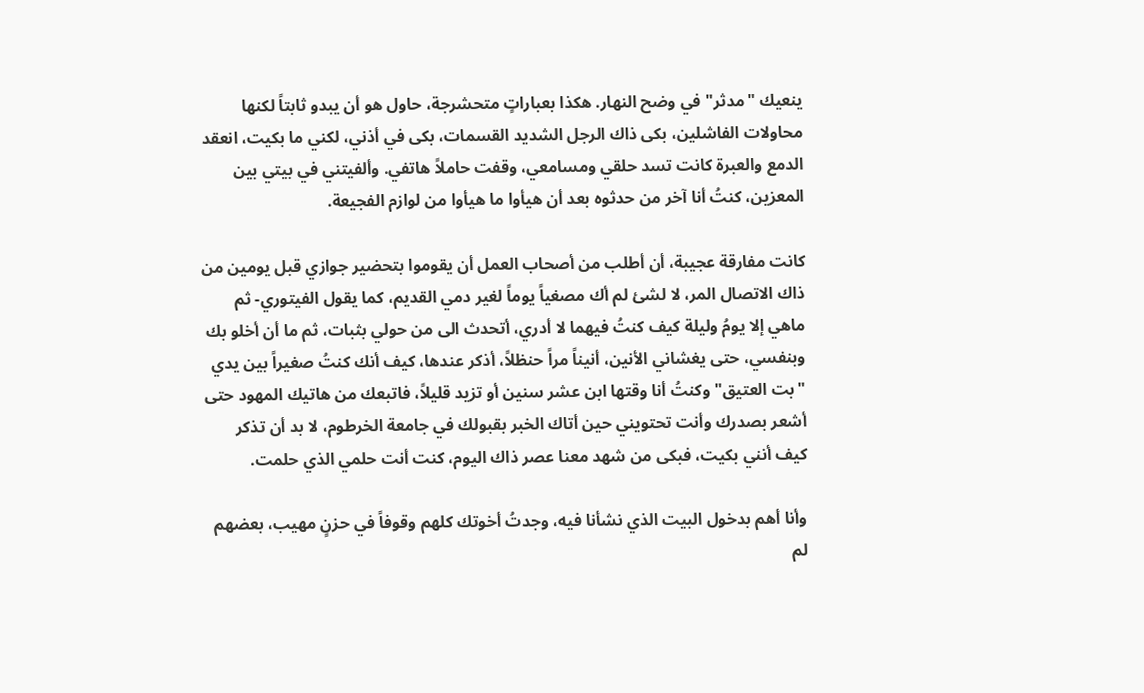ينعيك "مدثر" في وضح النهار. هكذا بعباراتٍ متحشرجة، حاول هو أن يبدو ثابتاً لكنها محاولات الفاشلين، بكى ذاك الرجل الشديد القسمات، بكى في أذني، لكني ما بكيت، انعقد الدمع والعبرة كانت تسد حلقي ومسامعي، وقفت حاملاً هاتفي. وألفيتني في بيتي بين المعزين، كنتُ أنا آخر من حدثوه بعد أن هيأوا ما هيأوا من لوازم الفجيعة.

كانت مفارقة عجيبة، أن أطلب من أصحاب العمل أن يقوموا بتحضير جوازي قبل يومين من ذاك الاتصال المر، لا لشئ لم أك مصغياً يوماً لغير دمي القديم، كما يقول الفيتوري- ثم ماهي إلا يومُ وليلة كيف كنتُ فيهما لا أدري، أتحدث الى من حولي بثبات، ثم ما أن أخلو بك وبنفسي، حتى يغشاني الأنين، أنيناً مراً حنظلاً، أذكر عندها، كيف أنك كنتُ صغيراً بين يدي "بت العتيق" وكنتُ أنا وقتها ابن عشر سنين أو تزيد قليلاً، فاتبعك من هاتيك المهود حتى أشعر بصدرك وأنت تحتويني حين أتاك الخبر بقبولك في جامعة الخرطوم، لا بد أن تذكر كيف أنني بكيت، فبكى من شهد معنا عصر ذاك اليوم، كنت أنت حلمي الذي حلمت.

وأنا أهم بدخول البيت الذي نشأنا فيه، وجدتُ أخوتك كلهم وقوفاً في حزنٍ مهيب، بعضهم لم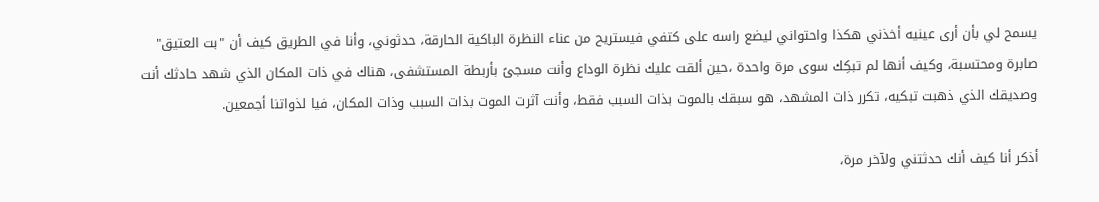يسمح لي بأن أرى عينيه أخذني هكذا واحتواني ليضع راسه على كتفي فيستريح من عناء النظرة الباكية الحارقة، حدثوني، وأنا في الطريق كيف أن "بت العتيق" صابرة ومحتسبة، وكيف أنها لم تبكِك سوى مرة واحدة ،حين ألقت عليك نظرة الوداع وأنت مسجىً بأربطة المستشفى، هناك في ذات المكان الذي شهد حادثك أنت وصديقك الذي ذهبت تبكيه، تكرر ذات المشهد، هو سبقك بالموت بذات السبب فقط، وأنت آثرت الموت بذات السبب وذات المكان، فيا لذواتنا أجمعين.

أذكر أنا كيف أنك حدثتني ولآخر مرة،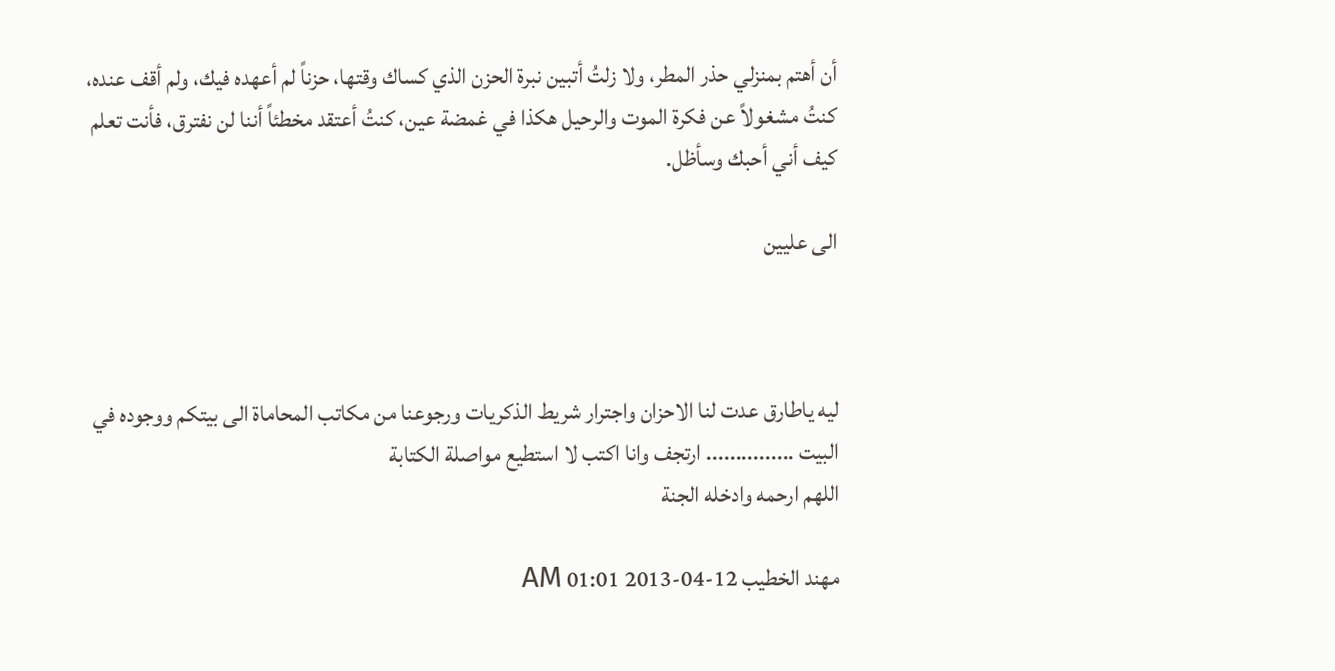أن أهتم بمنزلي حذر المطر، ولا زلتُ أتبين نبرة الحزن الذي كساك وقتها، حزناً لم أعهده فيك، ولم أقف عنده، كنتُ مشغولاً عن فكرة الموت والرحيل هكذا في غمضة عين، كنتُ أعتقد مخطئاً أننا لن نفترق، فأنت تعلم كيف أني أحبك وسأظل.

الى عليين



ليه ياطارق عدت لنا الاحزان واجترار شريط الذكريات ورجوعنا من مكاتب المحاماة الى بيتكم ووجوده في البيت ............... ارتجف وانا اكتب لا استطيع مواصلة الكتابة
اللهم ارحمه وادخله الجنة

مهند الخطيب 12-04-2013 01:01 AM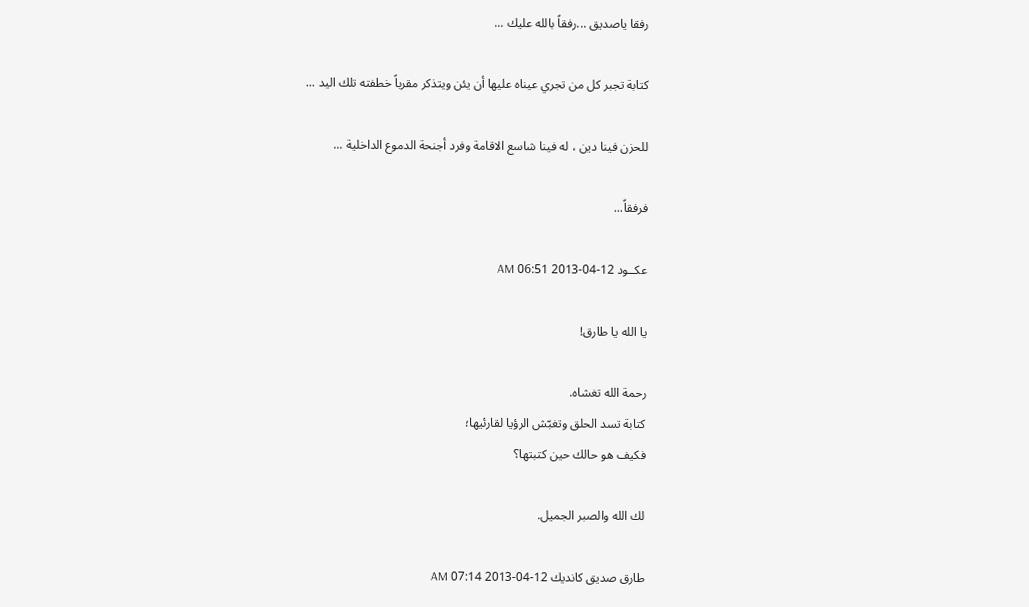رفقا ياصديق ...رفقاً بالله عليك ...

كتابة تجبر كل من تجري عيناه عليها أن يئن ويتذكر مقرباً خطفته تلك اليد ...

للحزن فينا دين ، له فينا شاسع الاقامة وفرد أجنحة الدموع الداخلية ...

فرفقاً...

عكــود 12-04-2013 06:51 AM

يا الله يا طارق!

رحمة الله تغشاه.
كتابة تسد الحلق وتغبّش الرؤيا لقارئيها؛
فكيف هو حالك حين كتبتها؟

لك الله والصبر الجميل.

طارق صديق كانديك 12-04-2013 07:14 AM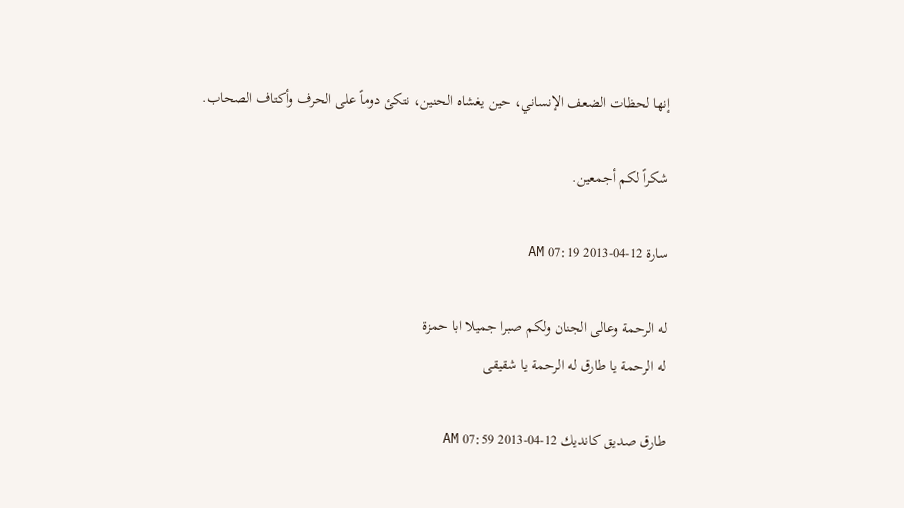إنها لحظات الضعف الإنساني، حين يغشاه الحنين، نتكئ دوماً على الحرف وأكتاف الصحاب.

شكراً لكم أجمعين.

سارة 12-04-2013 07:19 AM

له الرحمة وعالى الجنان ولكم صبرا جميلا ابا حمزة
له الرحمة يا طارق له الرحمة يا شقيقى

طارق صديق كانديك 12-04-2013 07:59 AM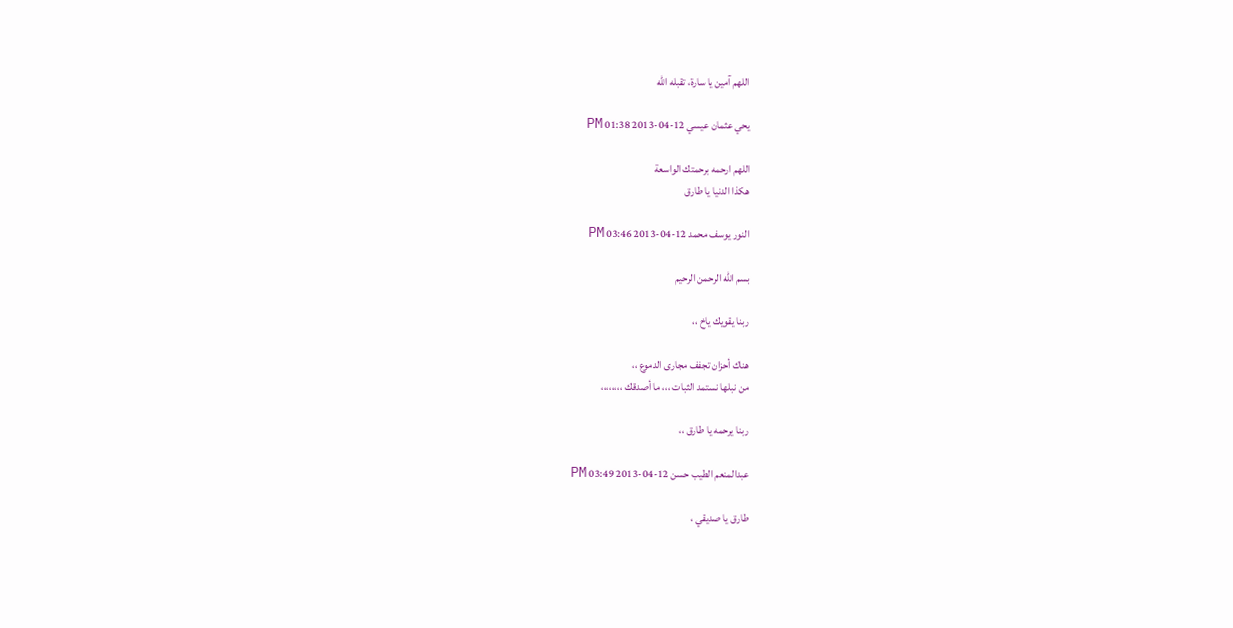اللهم آمين يا سارة، تقبله الله

يحي عثمان عيسي 12-04-2013 01:38 PM

اللهم ارحمه برحمتك الواسعة
هكذا الدنيا يا طارق

النور يوسف محمد 12-04-2013 03:46 PM

بسم الله الرحمن الرحيم

ربنا يقويك ياخ ،،

هناك أحزان تجفف مجارى الدموع ،،
من نبلها نستمد الثبات ،،، ما أصدقك ،،،،،،،،

ربنا يرحمه يا طارق ،،

عبدالمنعم الطيب حسن 12-04-2013 03:49 PM

طارق يا صديقي ،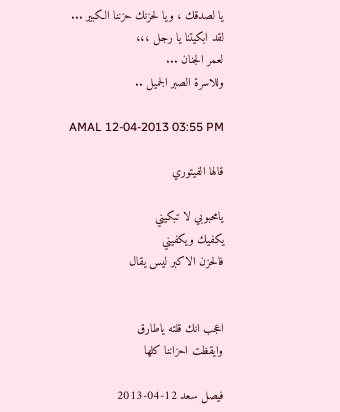يا لصدقك ، ويا لحزنك حزننا الكبير ...
لقد ابكيتنا يا رجل ،،،
لعمر الجنان ...
وللاسرة الصبر الجميل ..

AMAL 12-04-2013 03:55 PM

قالها الفيتوري

يامحبوبي لا تبكيني
يكفيك ويكفيني
فالحزن الاكبر ليس يقال


اعجب انك قلته ياطارق
وايقظت احزاننا كلها

فيصل سعد 12-04-2013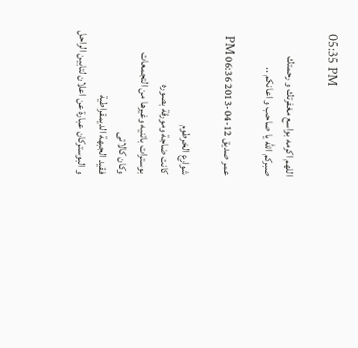05:35 PM

اللهم اكرمه بواسع مغفرتك و رحمتك
صبركم الله يا صاحب و اعانكم ..

عمر صديق 12-04-2013 06:36 PM

شوارع الخرطوم
كانت ضاجة ومورقة بصوره
بوسترات باتنيه وغيرها من التجمعات
وكان كالاتى
فقيد الجبهة الديمقراطية
و البوستركان عبارة عن اعلان لتابين الراحل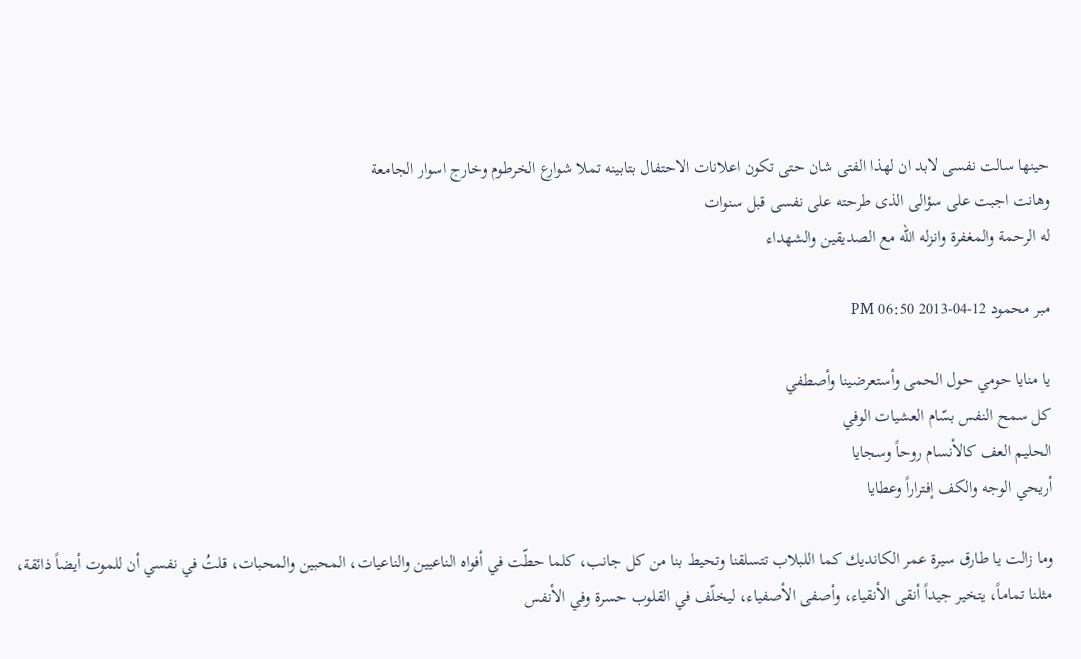حينها سالت نفسى لابد ان لهذا الفتى شان حتى تكون اعلانات الاحتفال بتابينه تملا شوارع الخرطوم وخارج اسوار الجامعة
وهانت اجبت على سؤالى الذى طرحته على نفسى قبل سنوات
له الرحمة والمغفرة وانزله الله مع الصديقين والشهداء

مبر محمود 12-04-2013 06:50 PM

يا منايا حومي حول الحمى وأستعرضينا وأصطفي
كل سمح النفس بسّام العشيات الوفي
الحليم العف كالأنسام روحاً وسجايا
أريحي الوجه والكف إفتراراً وعطايا

وما زالت يا طارق سيرة عمر الكانديك كما اللبلاب تتسلقنا وتحيط بنا من كل جانب، كلما حطّت في أفواه الناعيين والناعيات، المحبين والمحبات، قلتُ في نفسي أن للموت أيضاً ذائقة، مثلنا تماماً، يتخير جيداً أنقى الأنقياء، وأصفى الأصفياء، ليخلّف في القلوب حسرة وفي الأنفس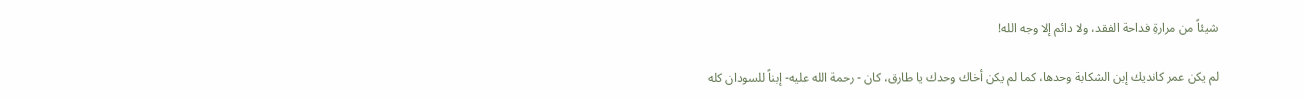شيئاً من مرارةِ فداحة الفقد، ولا دائم إلا وجه الله!

لم يكن عمر كانديك إبن الشكابة وحدها، كما لم يكن أخاك وحدك يا طارق، كان - رحمة الله عليه- إبناً للسودان كله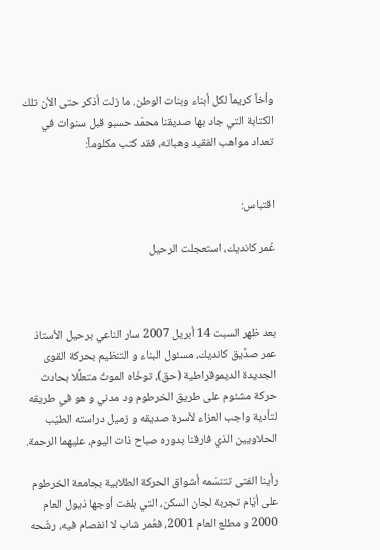وأخاً كريماً لكل أبناء وبنات الوطن. ما زلت أذكر حتى الأن تلك الكتابة التي جاد بها صديقنا محمّد حسبو قبل سنوات في تعداد مواهب الفقيد وهباته، فقد كتب مكلوماً:


اقتباس:

عُمر كانديك، استعجلت الرحيل



بعد ظهر السبت 14 أبريل 2007 سار الناعي برحيل الأستاذ عمر صدِّيق كانديك، مسئول البناء و التنظيم بحركة القوى الجديدة الديموقراطية (حق)، توخّاه الموتُ متعلِّلا بحادث حركة مشئوم على طريق الخرطوم ود مدني و هو في طريقه لتأدية واجب العزاء لأسرة صديقه و زميل دراسته الطيّب الحلاويين الذي فارقنا بدوره صباح ذات اليوم، عليهما الرحمة.

رأينا الفتى تتنسّمه أشواق الحركة الطلابية بجامعة الخرطوم على أيّام تجربة لجان السكن، التي بلغت أوجها ذيول العام 2000 و مطلع العام 2001، فعُمر شاب لا انفصام فيه، رشّحه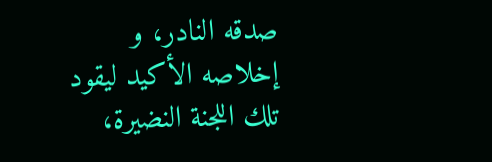صدقه النادر، و إخلاصه الأكيد ليقود تلك اللجنة النضيرة،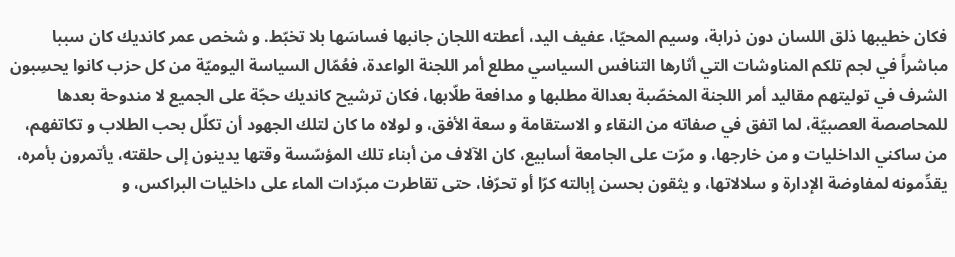فكان خطيبها ذلق اللسان دون ذرابة، وسيم المحيّا، عفيف اليد، أعطته اللجان جانبها فساسَها بلا تخبّط. و شخص عمر كانديك كان سببا مباشراً في لجم تلكم المناوشات التي أثارها التنافس السياسي مطلع أمر اللجنة الواعدة، فعُمّال السياسة اليوميّة من كل حزب كانوا يحسِبون الشرف في توليتهم مقاليد أمر اللجنة المخصّبة بعدالة مطلبها و مدافعة طلّابها، فكان ترشيح كانديك حجّة على الجميع لا مندوحة بعدها للمحاصصة العصبيّة، لما اتفق في صفاته من النقاء و الاستقامة و سعة الأفق، و لولاه ما كان لتلك الجهود أن تكلّل بحب الطلاب و تكاتفهم، من ساكني الداخليات و من خارجها، و مرّت على الجامعة أسابيع، كان الآلاف من أبناء تلك المؤسّسة وقتها يدينون إلى حلقته، يأتمرون بأمره، يقدِّمونه لمفاوضة الإدارة و سلالاتها، و يثقون بحسن إبالته كرّا أو تحرّفا، حتى تقاطرت مبرّدات الماء على داخليات البراكس، و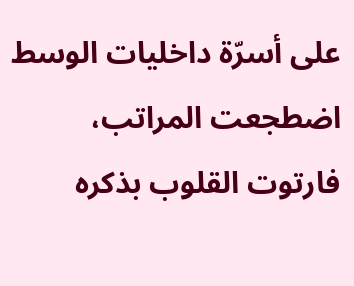على أسرّة داخليات الوسط اضطجعت المراتب، فارتوت القلوب بذكره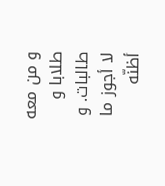و من معه طلابا و طالبات. و لا أجوز ما أظنّه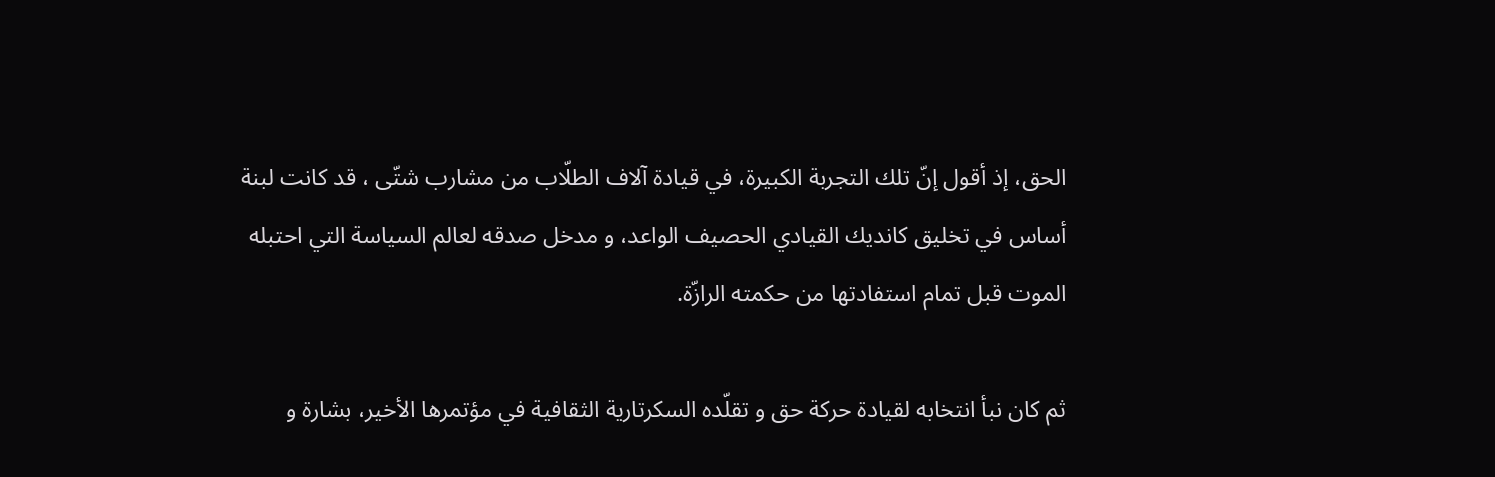الحق، إذ أقول إنّ تلك التجربة الكبيرة، في قيادة آلاف الطلّاب من مشارب شتّى ، قد كانت لبنة أساس في تخليق كانديك القيادي الحصيف الواعد، و مدخل صدقه لعالم السياسة التي احتبله الموت قبل تمام استفادتها من حكمته الرازّة.

ثم كان نبأ انتخابه لقيادة حركة حق و تقلّده السكرتارية الثقافية في مؤتمرها الأخير، بشارة و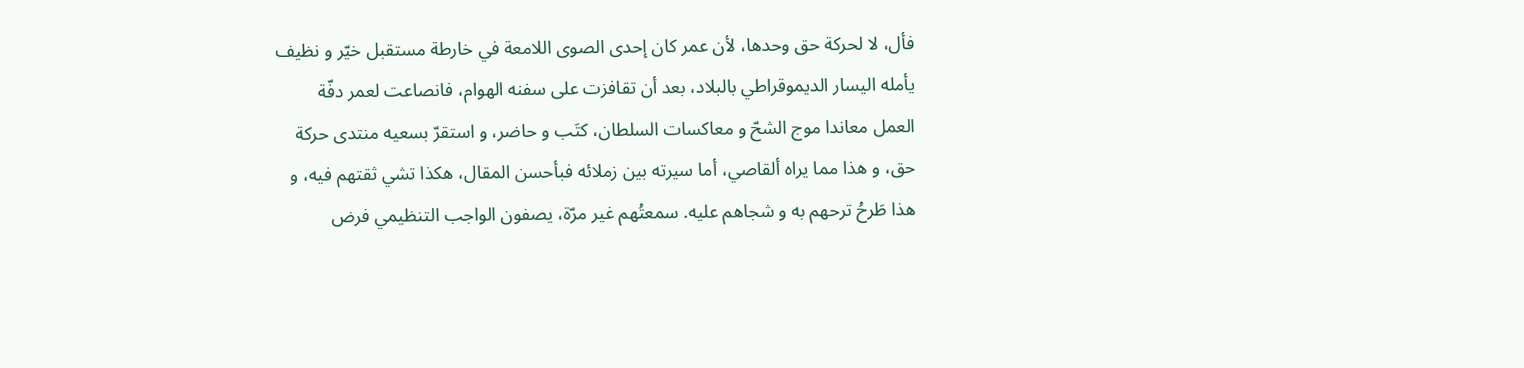فأل، لا لحركة حق وحدها، لأن عمر كان إحدى الصوى اللامعة في خارطة مستقبل خيّر و نظيف يأمله اليسار الديموقراطي بالبلاد، بعد أن تقافزت على سفنه الهوام، فانصاعت لعمر دفّة العمل معاندا موج الشحّ و معاكسات السلطان، كتَب و حاضر، و استقرّ بسعيه منتدى حركة حق، و هذا مما يراه ألقاصي، أما سيرته بين زملائه فبأحسن المقال، هكذا تشي ثقتهم فيه، و هذا طَرحُ ترحهم به و شجاهم عليه. سمعتُهم غير مرّة، يصفون الواجب التنظيمي فرض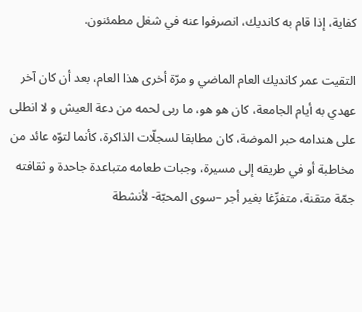كفاية، إذا قام به كانديك، انصرفوا عنه في شغل مطمئنون.

التقيت عمر كانديك العام الماضي و مرّة أخرى هذا العام، بعد أن كان آخر عهدي به أيام الجامعة، كان هو هو، ما ربى لحمه من دعة العيش و لا انطلى على هندامه حبر الموضة، كان مطابقا لسجلّات الذاكرة، كأنما لتوّه عائد من مخاطبة أو في طريقه إلى مسيرة، وجبات طعامه متباعدة جاحدة و ثقافته جمّة متقنة، متفرِّغا بغير أجر –سوى المحبّة- لأنشطة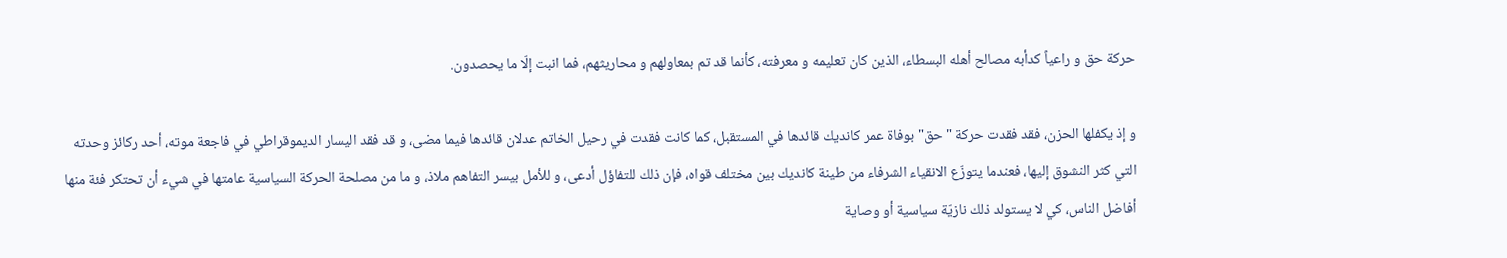حركة حق و راعياً كدأبه مصالح أهله البسطاء، الذين كان تعليمه و معرفته، كأنما قد تم بمعاولهم و محاريثهم، فما انبت إلّا ما يحصدون.

و إذ يكفلها الحزن، فقد فقدت حركة "حق" بوفاة عمر كانديك قائدها في المستقبل، كما كانت فقدت في رحيل الخاتم عدلان قائدها فيما مضى، و قد فقد اليسار الديموقراطي في فاجعة موته، أحد ركائز وحدته التي كثر النشوق إليها، فعندما يتوزّع الانقياء الشرفاء من طينة كانديك بين مختلف قواه، فإن ذلك للتفاؤل أدعى، و للأمل بيسر التفاهم ملاذ، و ما من مصلحة الحركة السياسية عامتها في شيء أن تحتكر فئة منها أفاضل الناس، كي لا يستولد ذلك نازيّة سياسية أو وصاية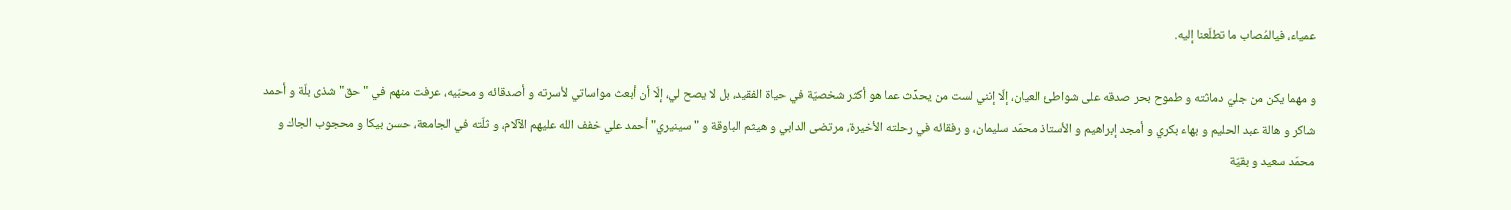عمياء، فيالمُصاب ما تطلّعنا إليه.

و مهما يكن من جليّ دماثته و طموح بحر صدقه على شواطئ العيان، إلّا إنني لست من يحدِّث عما هو أكثر شخصيّة في حياة الفقيد، بل لا يصح لي، إلّا أن أبعث مواساتي لأسرته و أصدقائه و محبّيه، عرفت منهم في "حق" شذى بلّة و أحمد شاكر و هالة عبد الحليم و بهاء بكري و أمجد إبراهيم و الأستاذ محمّد سليمان، و رفقائه في رحلته الأخيرة، مرتضى الدابي و هيثم الباوقة و "سينيري" أحمد علي خفف الله عليهم الآلام، و ثلّته في الجامعة، حسن بيكا و محجوب الجاك و محمّد سعيد و بقيّة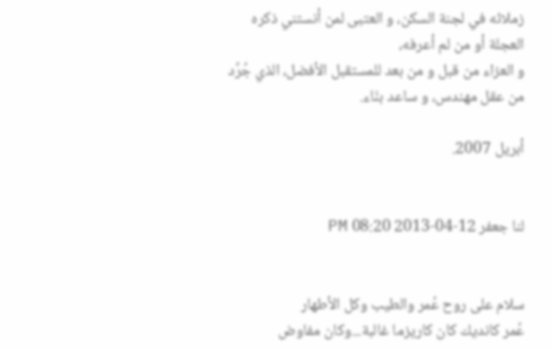زملائه في لجنة السكن، و العتبى لمن أنستني ذكره العجلة أو من لم أعرفه،
و العزاء من قبل و من بعد للمستقبل الأفضل، الذي جُرِّد من عقل مهندس، و ساعد بنّاء.

أبريل 2007.


لنا جعفر 12-04-2013 08:20 PM


سلام على روح عُمر والطيب وكل الأطهار
عُمر كانديك كان كاريزما غالبة...وكان مفاوض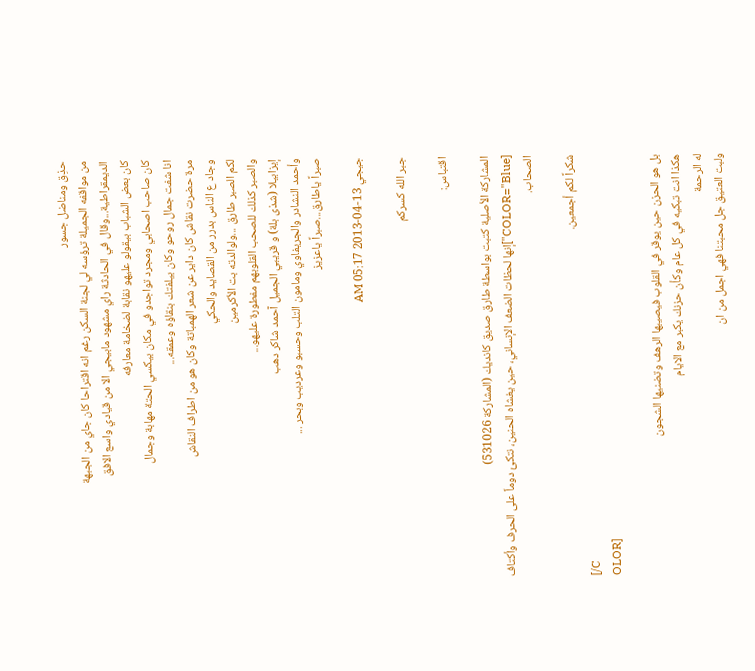حذِق ومناضل جسور
من مواقفه الجميلة ترؤسه لي لجنة السكن رغم انه اقتراحا كان جاي من الجبهة
الديمقراطية...وقال في الحادثة راي مشهود مابيجي الا من قيادي واسع الافق
كان بعض الشباب بيقولو عليهو نقابة لضخامة معارفه
كان صاحب اصحابي ومجرد تواجدو في مكان بيكسي الحتة مهابة وجمال
انا شفت جمال روحو وكان بيلفتك بنقاؤه وعمقه...
مرة حضرت نقاش كان داير عن شعر الهمباتة وكان هو من اطراف النقاش
وجاد ع الناس بدرر من القصايد والحكي
لكم الصبر طارق ...ولوالدته بت الأكرمين
والصبر كذلك للصحب القلوبهم مفطورة عليهو...
إيزابيلا (شذى بلة) و قريبي الجميل آحمد شاكر دهب
وأحمد النشادر والجريفاوي ومامون التلب وحسبو وعرديب وبحر ...
صبراً ياطارق...صبراً ياعزيز

جيجي 13-04-2013 05:17 AM

جبر الله كسركم

اقتباس:

المشاركة الأصلية كتبت بواسطة طارق صديق كانديك (المشاركة 531026)
[COLOR="Blue"]إنها لحظات الضعف الإنساني، حين يغشاه الحنين، نتكئ دوماً على الحرف وأكتاف الصحاب.

شكراً لكم أجمعين.
[/C
OLOR]

بل هو الحزن حين يوقر في القلوب فيصيبها الرهف وتضنيها الشجون
هكذا انت تبكيه في كل عام وكأن حزنك يكبر مع الايام
له الرحمة
ولبت العتيق جل محبتنا فهي اجمل من ان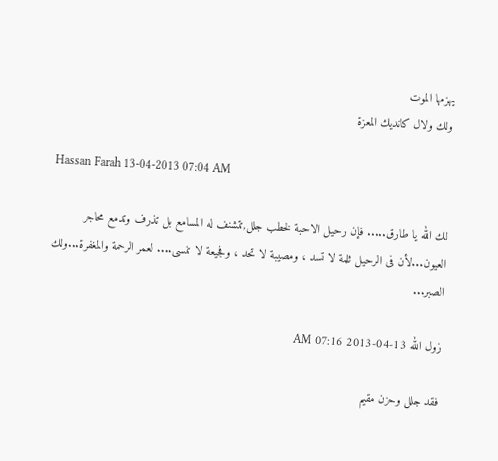يهزمها الموت
ولك ولال كانديك المعزة

Hassan Farah 13-04-2013 07:04 AM

لك الله يا طارق..... فإن رحيل الاحبة لخطب جلل,تتشنف له المسامع بل تذرف وتدمع محاجر العيون...لأن فى الرحيل ثلمة لا تسد ، ومصيبة لا تحد ، وفجيعة لا تنسى.... لعمر الرحمة والمغفرة...ولك الصبر...

زول الله 13-04-2013 07:16 AM

فقد جلل وحزن مقيم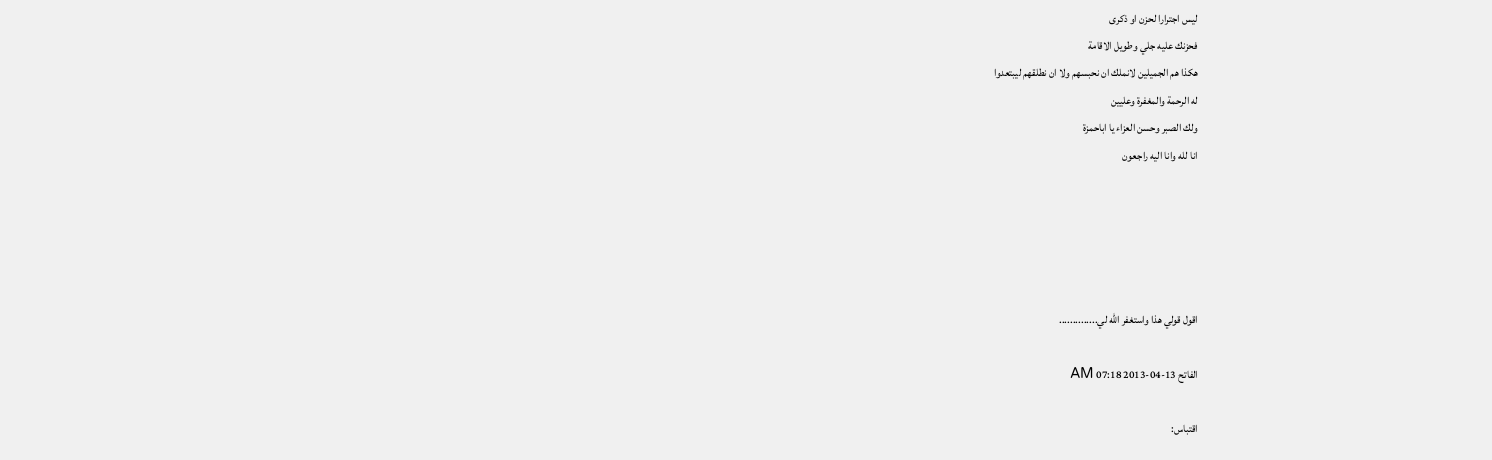ليس اجترارا لحزن او ذكرى
فحزنك عليه جلي وطويل الاقامة
هكذا هم الجميلين لانملك ان نحبسهم ولا ان نطلقهم ليبتعدوا
له الرحمة والمغفرة وعليين
ولك الصبر وحسن العزاء يا اباحمزة
انا لله وانا اليه راجعون





اقول قولي هذا واستغفر الله لي..............

الفاتح 13-04-2013 07:18 AM

اقتباس: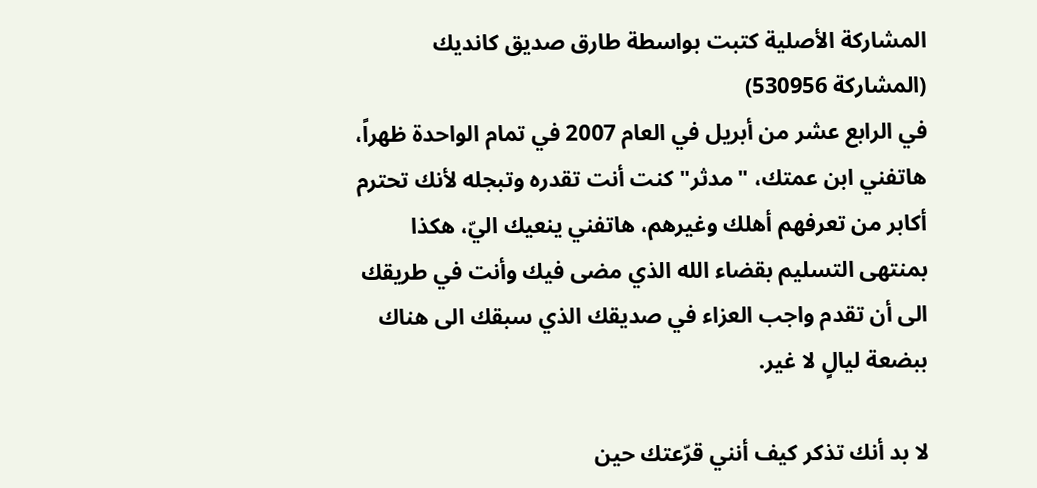المشاركة الأصلية كتبت بواسطة طارق صديق كانديك (المشاركة 530956)
في الرابع عشر من أبريل في العام 2007 في تمام الواحدة ظهراً، هاتفني ابن عمتك، "مدثر" كنت أنت تقدره وتبجله لأنك تحترم أكابر من تعرفهم أهلك وغيرهم، هاتفني ينعيك اليّ، هكذا بمنتهى التسليم بقضاء الله الذي مضى فيك وأنت في طريقك الى أن تقدم واجب العزاء في صديقك الذي سبقك الى هناك ببضعة ليالٍ لا غير.

لا بد أنك تذكر كيف أنني قرّعتك حين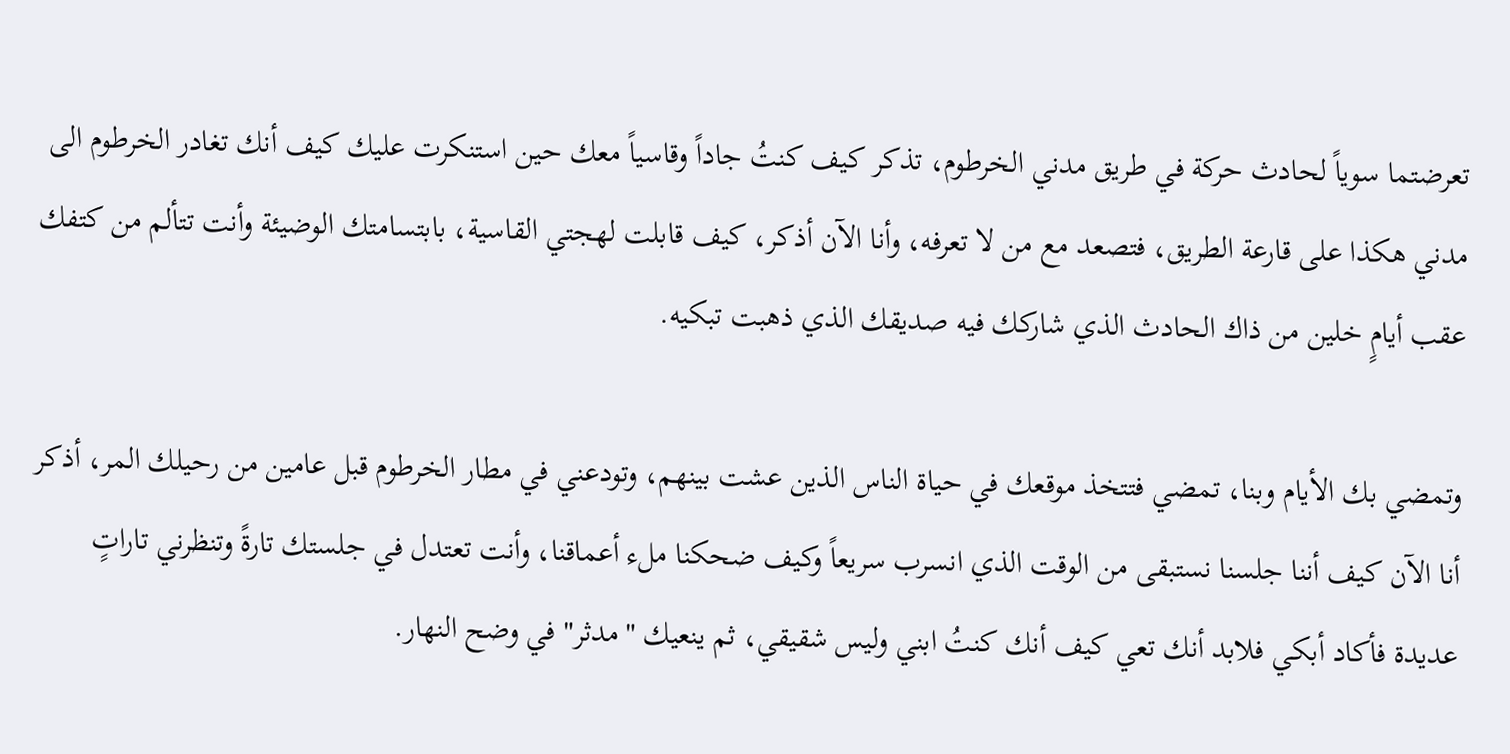تعرضتما سوياً لحادث حركة في طريق مدني الخرطوم، تذكر كيف كنتُ جاداً وقاسياً معك حين استنكرت عليك كيف أنك تغادر الخرطوم الى مدني هكذا على قارعة الطريق، فتصعد مع من لا تعرفه، وأنا الآن أذكر، كيف قابلت لهجتي القاسية، بابتسامتك الوضيئة وأنت تتألم من كتفك عقب أيامٍ خلين من ذاك الحادث الذي شاركك فيه صديقك الذي ذهبت تبكيه.

وتمضي بك الأيام وبنا، تمضي فتتخذ موقعك في حياة الناس الذين عشت بينهم، وتودعني في مطار الخرطوم قبل عامين من رحيلك المر، أذكر أنا الآن كيف أننا جلسنا نستبقى من الوقت الذي انسرب سريعاً وكيف ضحكنا ملء أعماقنا، وأنت تعتدل في جلستك تارةً وتنظرني تاراتٍ عديدة فأكاد أبكي فلابد أنك تعي كيف أنك كنتُ ابني وليس شقيقي، ثم ينعيك "مدثر" في وضح النهار.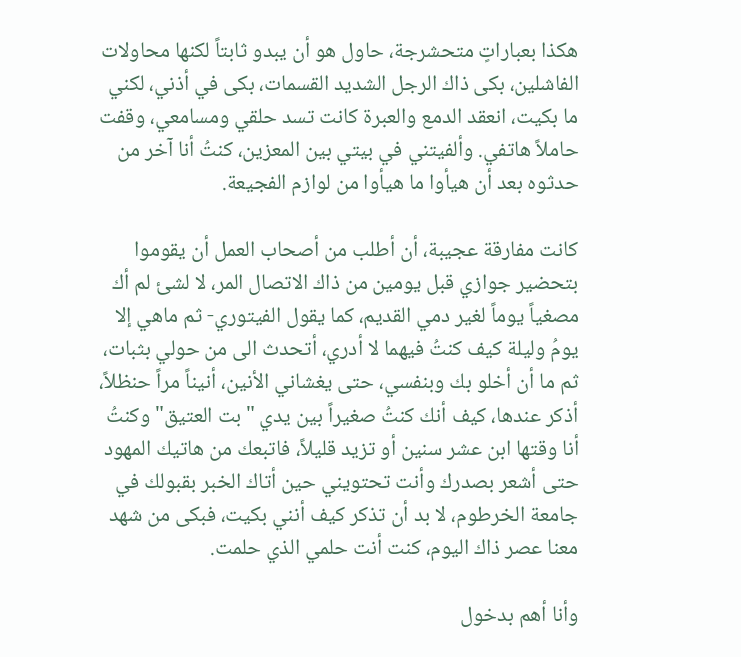هكذا بعباراتٍ متحشرجة، حاول هو أن يبدو ثابتاً لكنها محاولات الفاشلين، بكى ذاك الرجل الشديد القسمات، بكى في أذني، لكني ما بكيت، انعقد الدمع والعبرة كانت تسد حلقي ومسامعي، وقفت حاملاً هاتفي. وألفيتني في بيتي بين المعزين، كنتُ أنا آخر من حدثوه بعد أن هيأوا ما هيأوا من لوازم الفجيعة.

كانت مفارقة عجيبة، أن أطلب من أصحاب العمل أن يقوموا بتحضير جوازي قبل يومين من ذاك الاتصال المر، لا لشئ لم أك مصغياً يوماً لغير دمي القديم، كما يقول الفيتوري- ثم ماهي إلا يومُ وليلة كيف كنتُ فيهما لا أدري، أتحدث الى من حولي بثبات، ثم ما أن أخلو بك وبنفسي، حتى يغشاني الأنين، أنيناً مراً حنظلاً، أذكر عندها، كيف أنك كنتُ صغيراً بين يدي "بت العتيق" وكنتُ أنا وقتها ابن عشر سنين أو تزيد قليلاً، فاتبعك من هاتيك المهود حتى أشعر بصدرك وأنت تحتويني حين أتاك الخبر بقبولك في جامعة الخرطوم، لا بد أن تذكر كيف أنني بكيت، فبكى من شهد معنا عصر ذاك اليوم، كنت أنت حلمي الذي حلمت.

وأنا أهم بدخول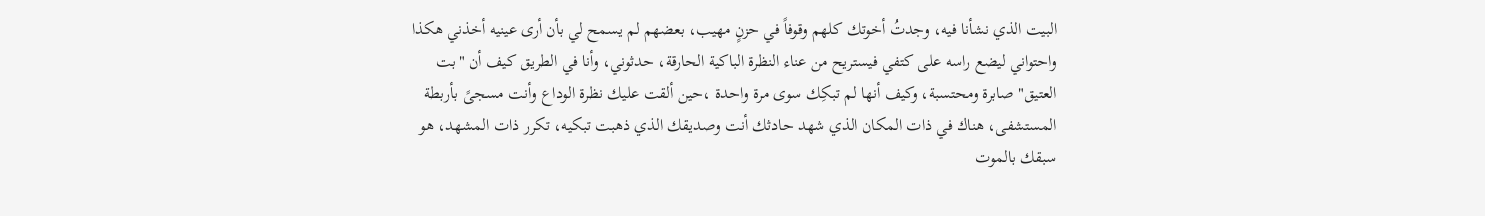البيت الذي نشأنا فيه، وجدتُ أخوتك كلهم وقوفاً في حزنٍ مهيب، بعضهم لم يسمح لي بأن أرى عينيه أخذني هكذا واحتواني ليضع راسه على كتفي فيستريح من عناء النظرة الباكية الحارقة، حدثوني، وأنا في الطريق كيف أن "بت العتيق" صابرة ومحتسبة، وكيف أنها لم تبكِك سوى مرة واحدة ،حين ألقت عليك نظرة الوداع وأنت مسجىً بأربطة المستشفى، هناك في ذات المكان الذي شهد حادثك أنت وصديقك الذي ذهبت تبكيه، تكرر ذات المشهد، هو سبقك بالموت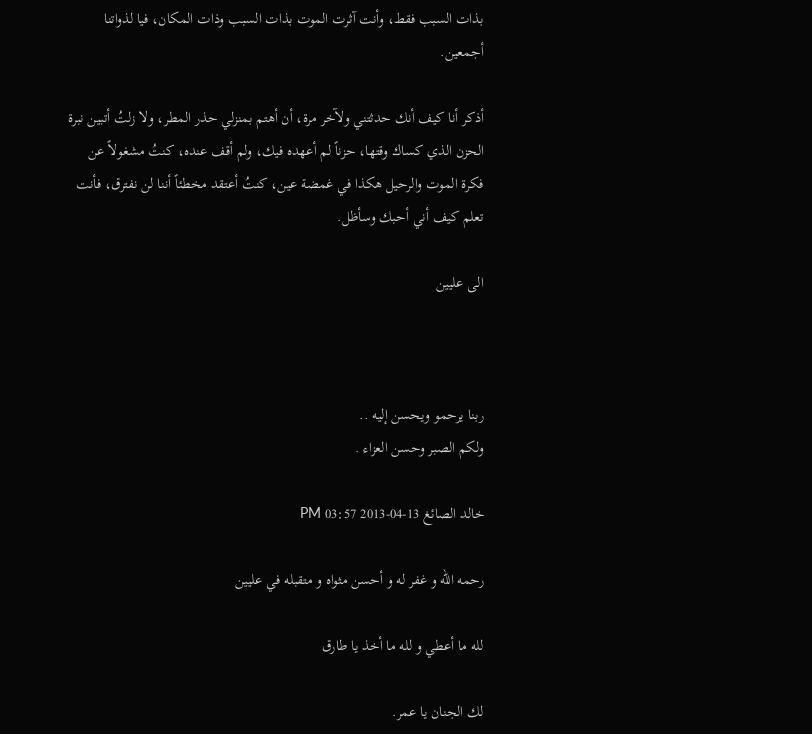بذات السبب فقط، وأنت آثرت الموت بذات السبب وذات المكان، فيا لذواتنا أجمعين.

أذكر أنا كيف أنك حدثتني ولآخر مرة، أن أهتم بمنزلي حذر المطر، ولا زلتُ أتبين نبرة الحزن الذي كساك وقتها، حزناً لم أعهده فيك، ولم أقف عنده، كنتُ مشغولاً عن فكرة الموت والرحيل هكذا في غمضة عين، كنتُ أعتقد مخطئاً أننا لن نفترق، فأنت تعلم كيف أني أحبك وسأظل.

الى عليين



ربنا يرحمو ويحسن إليه ..
ولكم الصبر وحسن العزاء .

خالد الصائغ 13-04-2013 03:57 PM

رحمه الله و غفر له و أحسن مثواه و متقبله في عليين

لله ما أعطي و لله ما أخذ يا طارق

لك الجنان يا عمر.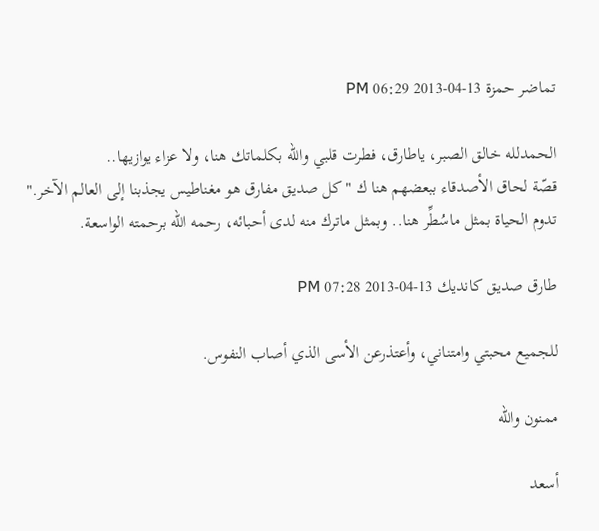تماضر حمزة 13-04-2013 06:29 PM

الحمدلله خالق الصبر، ياطارق، فطرت قلبي والله بكلماتك هنا، ولا عزاء يوازيها..
قصّة لحاق الأصدقاء ببعضهم هنا ك "كل صديق مفارق هو مغناطيس يجذبنا إلى العالم الآخر."
تدوم الحياة بمثل ماسُطِّر هنا.. وبمثل ماترك منه لدى أحبائه، رحمه الله برحمته الواسعة.

طارق صديق كانديك 13-04-2013 07:28 PM

للجميع محبتي وامتناني، وأعتذرعن الأسى الذي أصاب النفوس.

ممنون والله

أسعد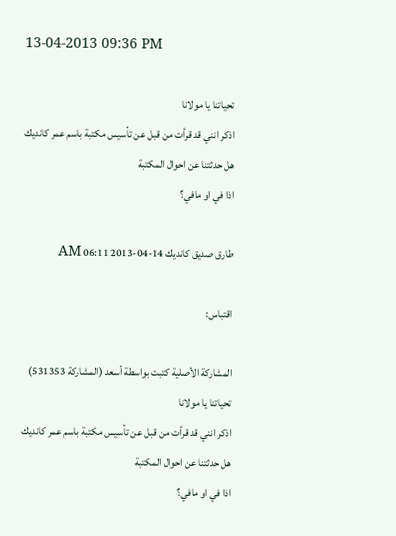13-04-2013 09:36 PM

تحياتنا يا مولانا
اذكر انني قد قرأت من قبل عن تأسيس مكتبة باسم عمر كانديك
هل حدثتنا عن احوال المكتبة
اذا في او مافي؟

طارق صديق كانديك 14-04-2013 06:11 AM

اقتباس:

المشاركة الأصلية كتبت بواسطة أسعد (المشاركة 531353)
تحياتنا يا مولانا
اذكر انني قد قرأت من قبل عن تأسيس مكتبة باسم عمر كانديك
هل حدثتنا عن احوال المكتبة
اذا في او مافي؟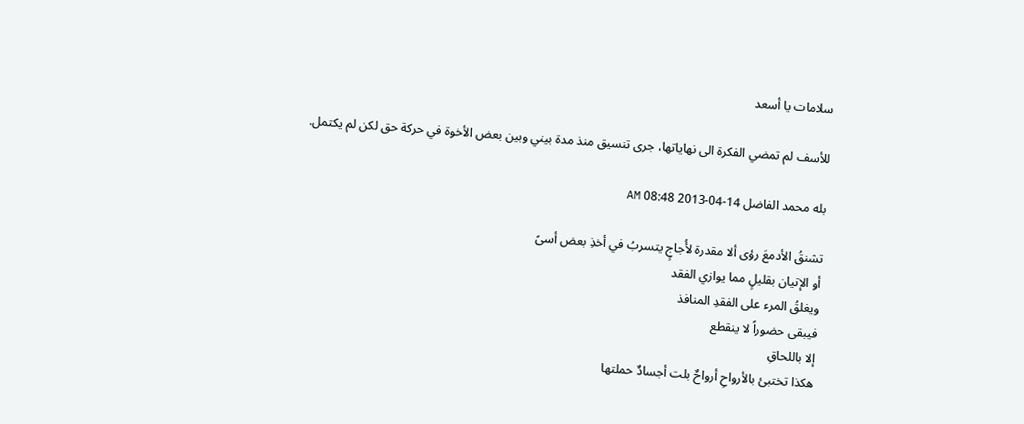سلامات يا أسعد

للأسف لم تمضي الفكرة الى نهاياتها، جرى تنسيق منذ مدة بيني وبين بعض الأخوة في حركة حق لكن لم يكتمل.

بله محمد الفاضل 14-04-2013 08:48 AM

تشنقُ الأدمعَ رؤى ألا مقدرة لأُجاجٍ يتسربُ في أخذِ بعض أسىً
أو الإتيان بقليلٍ مما يوازي الفقد
ويغلقُ المرء على الفقدِ المنافذ
فيبقى حضوراً لا ينقطع
إلا باللحاقِ
هكذا تختبئ بالأرواحِ أرواحٌ بلت أجسادٌ حملتها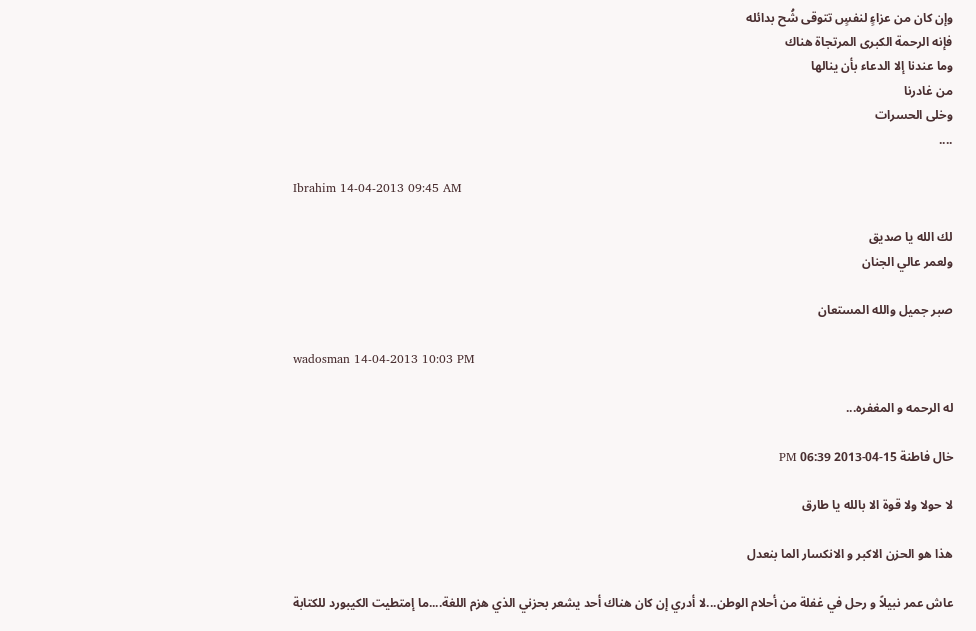وإن كان من عزاءٍ لنفسٍ تتوقى شُح بدائله
فإنه الرحمة الكبرى المرتجاة هناك
وما عندنا إلا الدعاء بأن ينالها
من غادرنا
وخلى الحسرات
....

Ibrahim 14-04-2013 09:45 AM

لك الله يا صديق
ولعمر عالي الجنان

صبر جميل والله المستعان

wadosman 14-04-2013 10:03 PM

له الرحمه و المغفره...

خال فاطنة 15-04-2013 06:39 PM

لا حولا ولا قوة الا بالله يا طارق

هذا هو الحزن الاكبر و الانكسار الما بنعدل

عاش عمر نبيلاً و رحل في غفلة من أحلام الوطن...لا أدري إن كان هناك أحد يشعر بحزني الذي هزم اللغة....ما إمتطيت الكيبورد للكتابة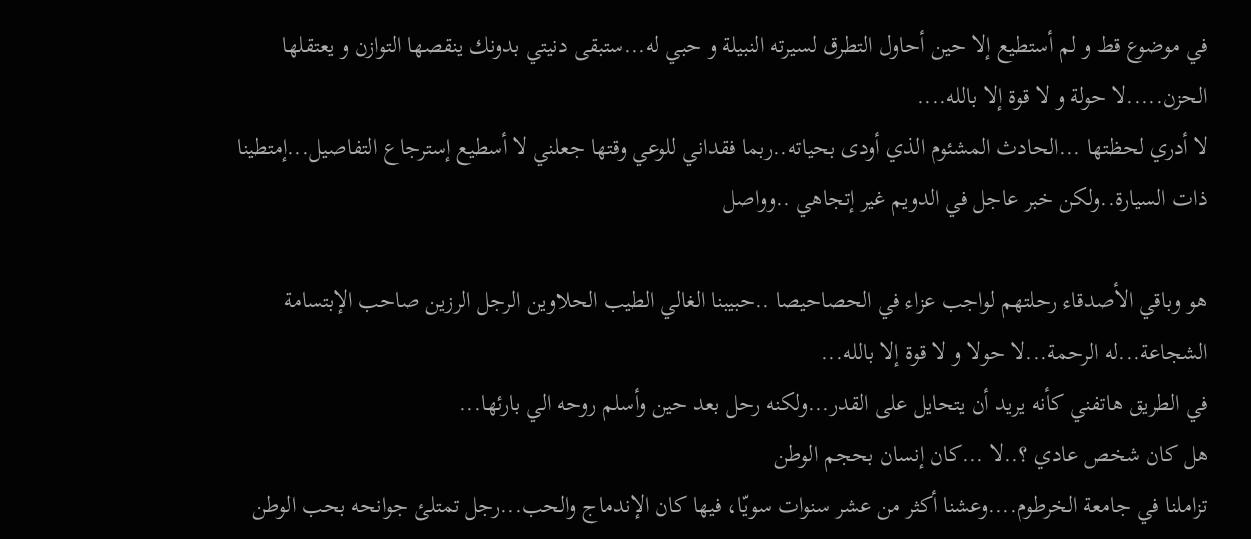في موضوع قط و لم أستطيع إلا حين أحاول التطرق لسيرته النبيلة و حبي له...ستبقى دنيتي بدونك ينقصها التوازن و يعتقلها الحزن.....لا حولة و لا قوة إلا بالله....
لا أدري لحظتها ...الحادث المشئوم الذي أودى بحياته..ربما فقداني للوعي وقتها جعلني لا أسطيع إسترجاع التفاصيل...إمتطينا ذات السيارة..ولكن خبر عاجل في الدويم غير إتجاهي ..وواصل

هو وباقي الأصدقاء رحلتهم لواجب عزاء في الحصاحيصا ..حبيبنا الغالي الطيب الحلاوين الرجل الرزين صاحب الإبتسامة الشجاعة...له الرحمة...لا حولا و لا قوة إلا بالله...
في الطريق هاتفني كأنه يريد أن يتحايل على القدر...ولكنه رحل بعد حين وأسلم روحه الي بارئها...
هل كان شخص عادي ؟..لا ...كان إنسان بحجم الوطن
تزاملنا في جامعة الخرطوم....وعشنا أكثر من عشر سنوات سويّا، فيها كان الإندماج والحب...رجل تمتلئ جوانحه بحب الوطن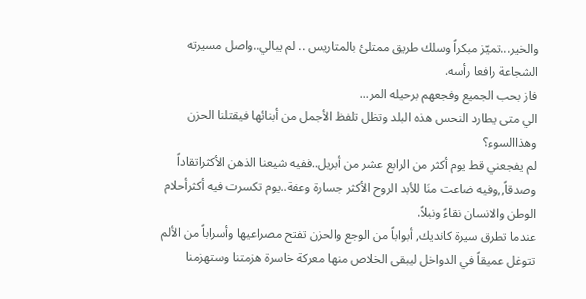والخير...تميّز مبكراً وسلك طريق ممتلئ بالمتاريس .. لم يبالي..واصل مسيرته الشجاعة رافعا رأسه.
فاز بحب الجميع وفجعهم برحيله المر...
الي متى يطارد النحس هذه البلد وتظل تلفظ الأجمل من أبنائها فيقتلنا الحزن وهذاالسوء؟
لم يفجعني قط يوم أكثر من الرابع عشر من أبريل..ففيه شيعنا الذهن الأكثراتقاداً
وصدقاً,,وفيه ضاعت منَا للأبد الروح الأكثر جسارة وعفة..يوم تكسرت فيه أكثرأحلام الوطن والانسان نقاءً ونبلاً.
عندما تطرق سيرة كانديك, أبواباً من الوجع والحزن تفتح مصراعيها وأسراباً من الألم تتوغل عميقاً في الدواخل ليبقى الخلاص منها معركة خاسرة هزمتنا وستهزمنا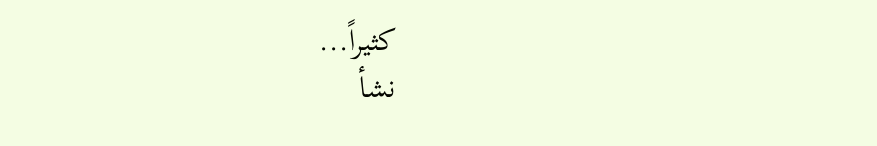كثيراً...
نشأ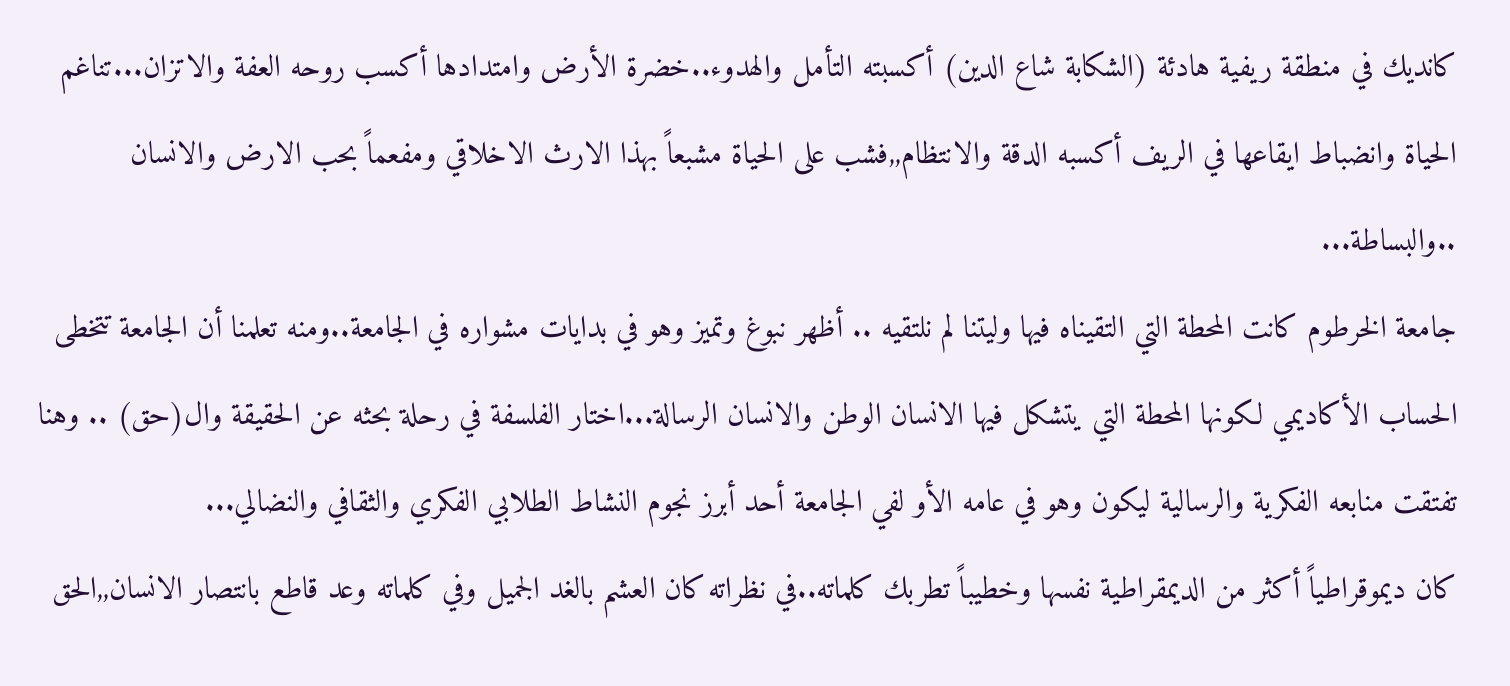كانديك في منطقة ريفية هادئة (الشكابة شاع الدين) أكسبته التأمل والهدوء..خضرة الأرض وامتدادها أكسب روحه العفة والاتزان...تناغم الحياة وانضباط ايقاعها في الريف أكسبه الدقة والانتظام,,فشب على الحياة مشبعاً بهذا الارث الاخلاقي ومفعماً بحب الارض والانسان ..والبساطة...
جامعة الخرطوم كانت المحطة التي التقيناه فيها وليتنا لم نلتقيه .. أظهر نبوغ وتميز وهو في بدايات مشواره في الجامعة..ومنه تعلمنا أن الجامعة تتخطى الحساب الأكاديمي لكونها المحطة التي يتشكل فيها الانسان الوطن والانسان الرسالة...اختار الفلسفة في رحلة بحثه عن الحقيقة وال(حق) .. وهنا تفتقت منابعه الفكرية والرسالية ليكون وهو في عامه الأو لفي الجامعة أحد أبرز نجوم النشاط الطلابي الفكري والثقافي والنضالي...
كان ديموقراطياً أكثر من الديمقراطية نفسها وخطيباً تطربك كلماته..في نظراته كان العشم بالغد الجميل وفي كلماته وعد قاطع بانتصار الانسان,,الحق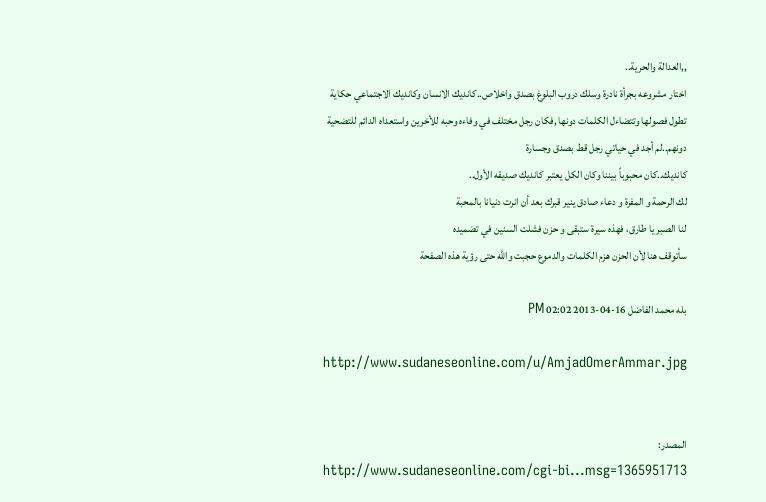,,العدالة والحرية..
اختار مشروعه بجرأة نادرة وسلك دروب البلوغ بصدق واخلاص..كانديك الانسان وكانديك الاجتماعي حكاية تطول فصولها وتتضاءل الكلمات دونها ,فكان رجل مختلف في وفاءه وحبه للأخرين واستعداه الدائم للتضحية دونهم..لم أجد في حياتي رجل قط بصدق وجسارة
كانديك..كان محبوباً بيننا وكان الكل يعتبر كانديك صديقه الأول..
لك الرحمة و المفرة و دعاء صادق ينير قبرك بعد أن انرت دنيانا بالمحبة
لنا الصبر يا طارق، فهذه سيرة ستبقى و حزن فشلت السنين في تضميده
سأتوقف هنا لأن الحزن هزم الكلمات والدموع حجبت والله حتى رؤية هذه الصفحة

بله محمد الفاضل 16-04-2013 02:02 PM

http://www.sudaneseonline.com/u/AmjadOmerAmmar.jpg


المصدر:
http://www.sudaneseonline.com/cgi-bi...msg=1365951713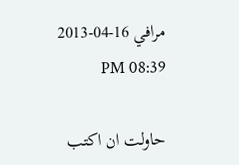مرافي 16-04-2013 08:39 PM

حاولت ان اكتب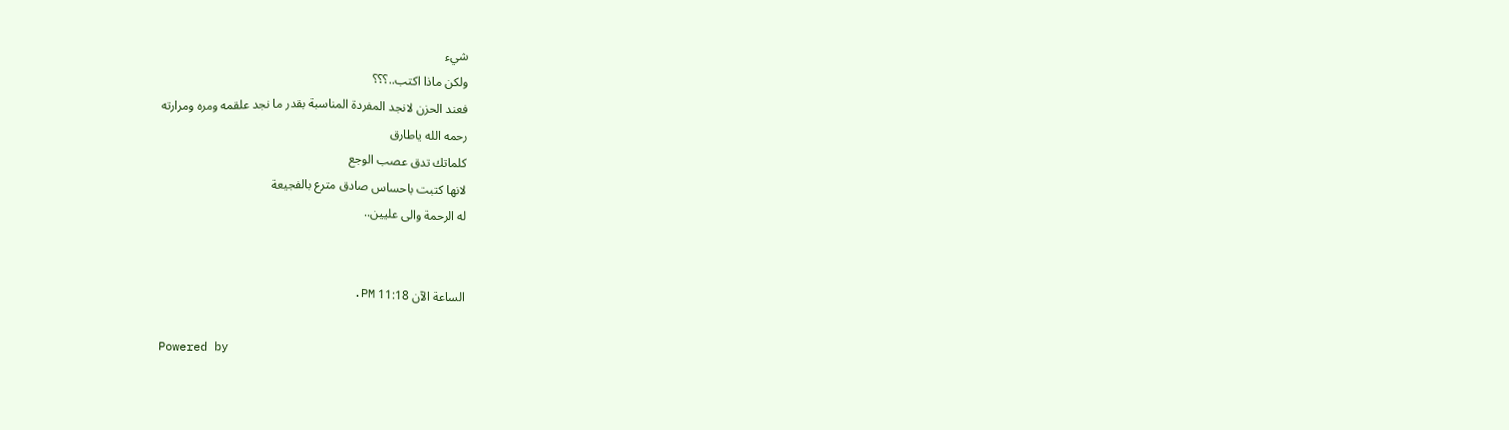شيء
ولكن ماذا اكتب..؟؟؟
فعند الحزن لانجد المفردة المناسبة بقدر ما نجد علقمه ومره ومرارته
رحمه الله ياطارق
كلماتك تدق عصب الوجع
لانها كتبت باحساس صادق مترع بالفجيعة
له الرحمة والى عليين..


الساعة الآن 11:18 PM.

Powered by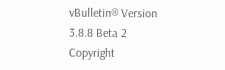vBulletin® Version 3.8.8 Beta 2
Copyright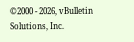©2000 - 2026, vBulletin Solutions, Inc.